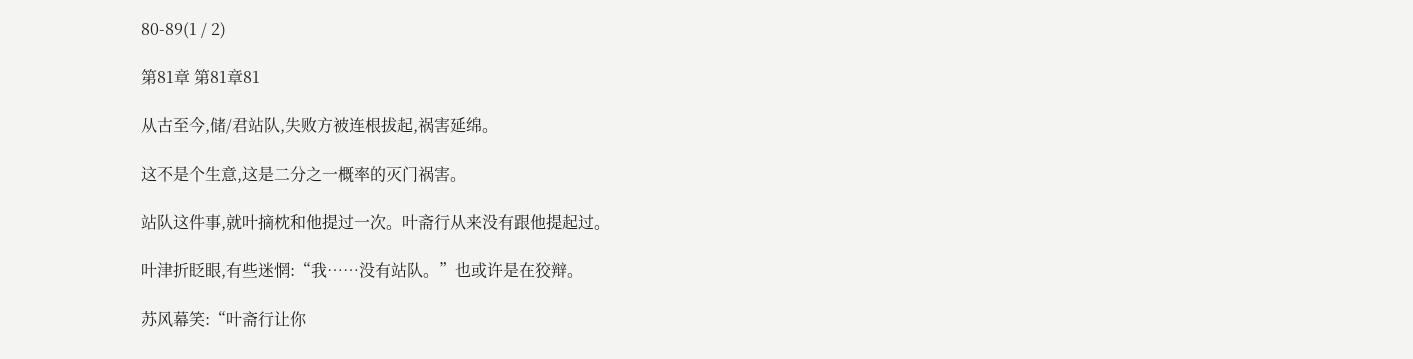80-89(1 / 2)

第81章 第81章81

从古至今,储/君站队,失败方被连根拔起,祸害延绵。

这不是个生意,这是二分之一概率的灭门祸害。

站队这件事,就叶摘枕和他提过一次。叶斋行从来没有跟他提起过。

叶津折眨眼,有些迷惘:“我……没有站队。”也或许是在狡辩。

苏风幕笑:“叶斋行让你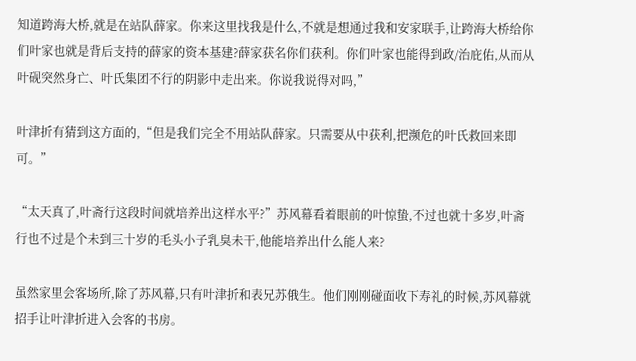知道跨海大桥,就是在站队薛家。你来这里找我是什么,不就是想通过我和安家联手,让跨海大桥给你们叶家也就是背后支持的薛家的资本基建?薛家获名你们获利。你们叶家也能得到政/治庇佑,从而从叶砚突然身亡、叶氏集团不行的阴影中走出来。你说我说得对吗,”

叶津折有猜到这方面的,“但是我们完全不用站队薛家。只需要从中获利,把濒危的叶氏救回来即可。”

“太天真了,叶斋行这段时间就培养出这样水平?”苏风幕看着眼前的叶惊蛰,不过也就十多岁,叶斋行也不过是个未到三十岁的毛头小子乳臭未干,他能培养出什么能人来?

虽然家里会客场所,除了苏风幕,只有叶津折和表兄苏俄生。他们刚刚碰面收下寿礼的时候,苏风幕就招手让叶津折进入会客的书房。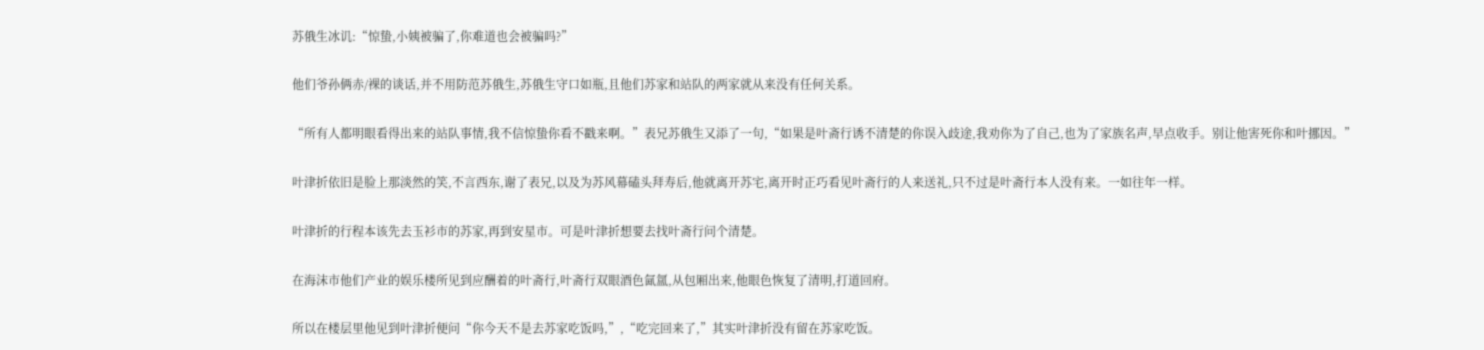苏俄生冰讥:“惊蛰,小姨被骗了,你难道也会被骗吗?”

他们爷孙俩赤/裸的谈话,并不用防范苏俄生,苏俄生守口如瓶,且他们苏家和站队的两家就从来没有任何关系。

“所有人都明眼看得出来的站队事情,我不信惊蛰你看不戳来啊。”表兄苏俄生又添了一句,“如果是叶斋行诱不清楚的你误入歧途,我劝你为了自己,也为了家族名声,早点收手。别让他害死你和叶挪因。”

叶津折依旧是脸上那淡然的笑,不言西东,谢了表兄,以及为苏风幕磕头拜寿后,他就离开苏宅,离开时正巧看见叶斋行的人来送礼,只不过是叶斋行本人没有来。一如往年一样。

叶津折的行程本该先去玉衫市的苏家,再到安星市。可是叶津折想要去找叶斋行问个清楚。

在海沫市他们产业的娱乐楼所见到应酬着的叶斋行,叶斋行双眼酒色氤氲,从包厢出来,他眼色恢复了清明,打道回府。

所以在楼层里他见到叶津折便问“你今天不是去苏家吃饭吗,”,“吃完回来了,”其实叶津折没有留在苏家吃饭。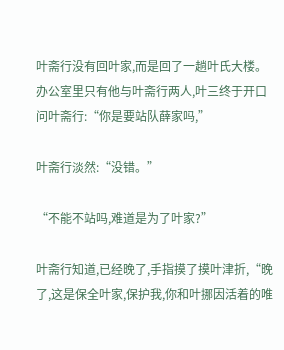叶斋行没有回叶家,而是回了一趟叶氏大楼。办公室里只有他与叶斋行两人,叶三终于开口问叶斋行:“你是要站队薛家吗,”

叶斋行淡然:“没错。”

“不能不站吗,难道是为了叶家?”

叶斋行知道,已经晚了,手指摸了摸叶津折,“晚了,这是保全叶家,保护我,你和叶挪因活着的唯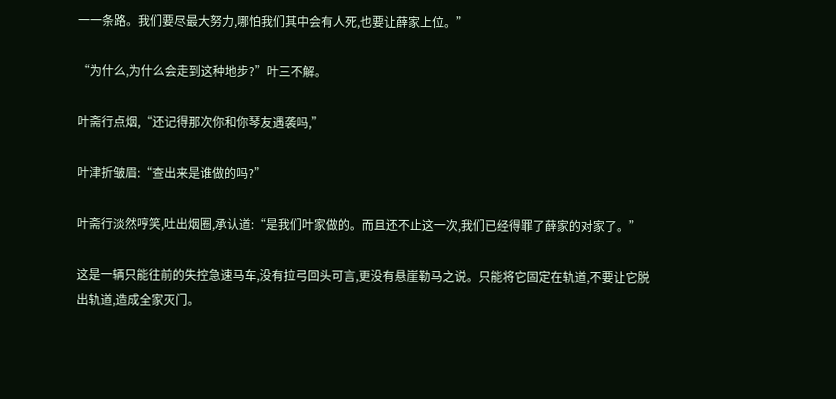一一条路。我们要尽最大努力,哪怕我们其中会有人死,也要让薛家上位。”

“为什么,为什么会走到这种地步?”叶三不解。

叶斋行点烟,“还记得那次你和你琴友遇袭吗,”

叶津折皱眉:“查出来是谁做的吗?”

叶斋行淡然哼笑,吐出烟圈,承认道:“是我们叶家做的。而且还不止这一次,我们已经得罪了薛家的对家了。”

这是一辆只能往前的失控急速马车,没有拉弓回头可言,更没有悬崖勒马之说。只能将它固定在轨道,不要让它脱出轨道,造成全家灭门。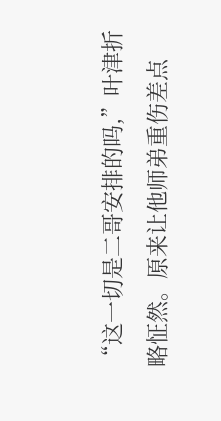“这一切是二哥安排的吗,”叶津折略怔然。原来让他师弟重伤差点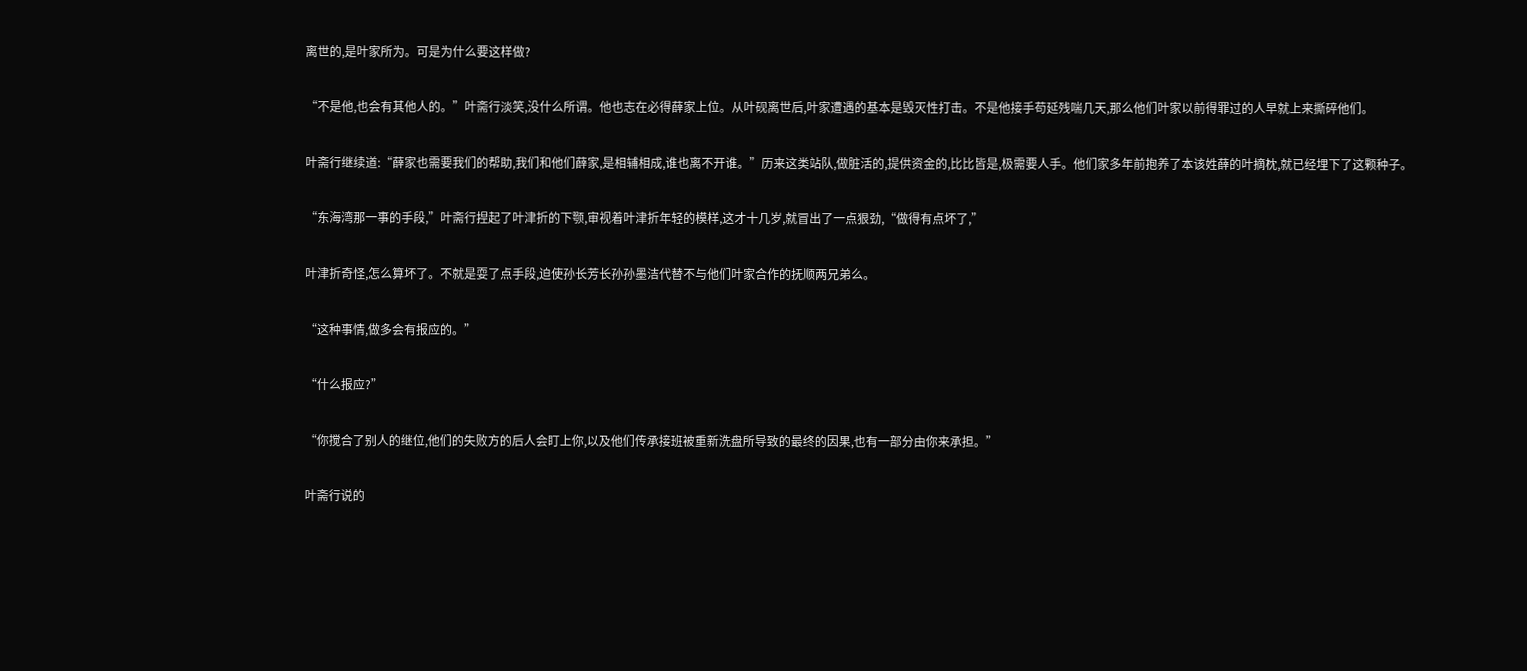离世的,是叶家所为。可是为什么要这样做?

“不是他,也会有其他人的。”叶斋行淡笑,没什么所谓。他也志在必得薛家上位。从叶砚离世后,叶家遭遇的基本是毁灭性打击。不是他接手苟延残喘几天,那么他们叶家以前得罪过的人早就上来撕碎他们。

叶斋行继续道:“薛家也需要我们的帮助,我们和他们薛家,是相辅相成,谁也离不开谁。”历来这类站队,做脏活的,提供资金的,比比皆是,极需要人手。他们家多年前抱养了本该姓薛的叶摘枕,就已经埋下了这颗种子。

“东海湾那一事的手段,”叶斋行捏起了叶津折的下颚,审视着叶津折年轻的模样,这才十几岁,就冒出了一点狠劲,“做得有点坏了,”

叶津折奇怪,怎么算坏了。不就是耍了点手段,迫使孙长芳长孙孙墨洁代替不与他们叶家合作的抚顺两兄弟么。

“这种事情,做多会有报应的。”

“什么报应?”

“你搅合了别人的继位,他们的失败方的后人会盯上你,以及他们传承接班被重新洗盘所导致的最终的因果,也有一部分由你来承担。”

叶斋行说的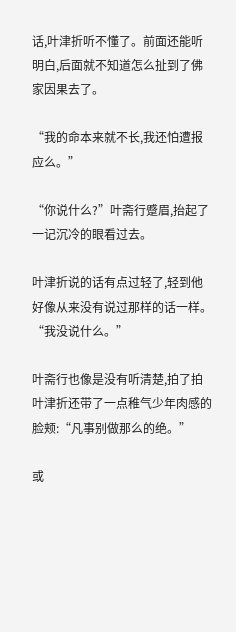话,叶津折听不懂了。前面还能听明白,后面就不知道怎么扯到了佛家因果去了。

“我的命本来就不长,我还怕遭报应么。”

“你说什么?”叶斋行蹙眉,抬起了一记沉冷的眼看过去。

叶津折说的话有点过轻了,轻到他好像从来没有说过那样的话一样。“我没说什么。”

叶斋行也像是没有听清楚,拍了拍叶津折还带了一点稚气少年肉感的脸颊:“凡事别做那么的绝。”

或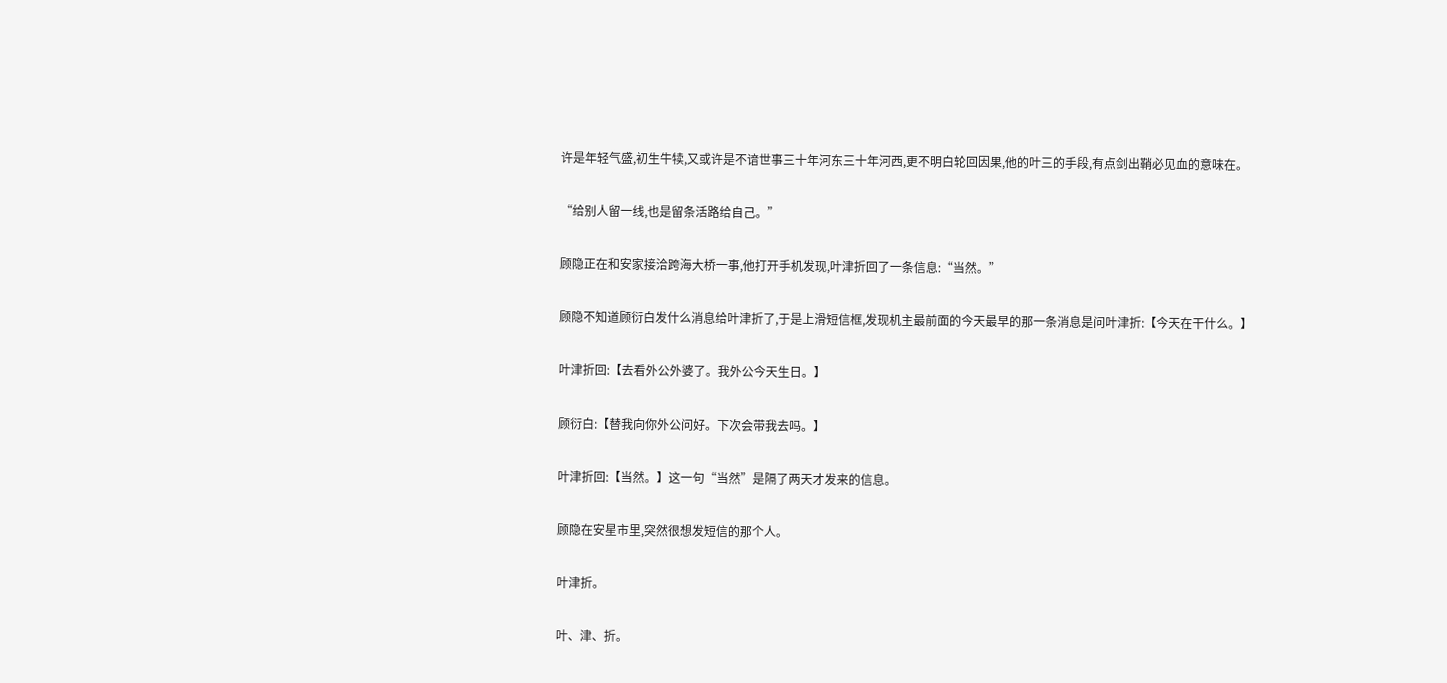许是年轻气盛,初生牛犊,又或许是不谙世事三十年河东三十年河西,更不明白轮回因果,他的叶三的手段,有点剑出鞘必见血的意味在。

“给别人留一线,也是留条活路给自己。”

顾隐正在和安家接洽跨海大桥一事,他打开手机发现,叶津折回了一条信息:“当然。”

顾隐不知道顾衍白发什么消息给叶津折了,于是上滑短信框,发现机主最前面的今天最早的那一条消息是问叶津折:【今天在干什么。】

叶津折回:【去看外公外婆了。我外公今天生日。】

顾衍白:【替我向你外公问好。下次会带我去吗。】

叶津折回:【当然。】这一句“当然”是隔了两天才发来的信息。

顾隐在安星市里,突然很想发短信的那个人。

叶津折。

叶、津、折。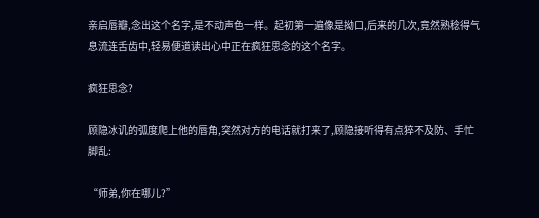亲启唇瓣,念出这个名字,是不动声色一样。起初第一遍像是拗口,后来的几次,竟然熟稔得气息流连舌齿中,轻易便道读出心中正在疯狂思念的这个名字。

疯狂思念?

顾隐冰讥的弧度爬上他的唇角,突然对方的电话就打来了,顾隐接听得有点猝不及防、手忙脚乱:

“师弟,你在哪儿?”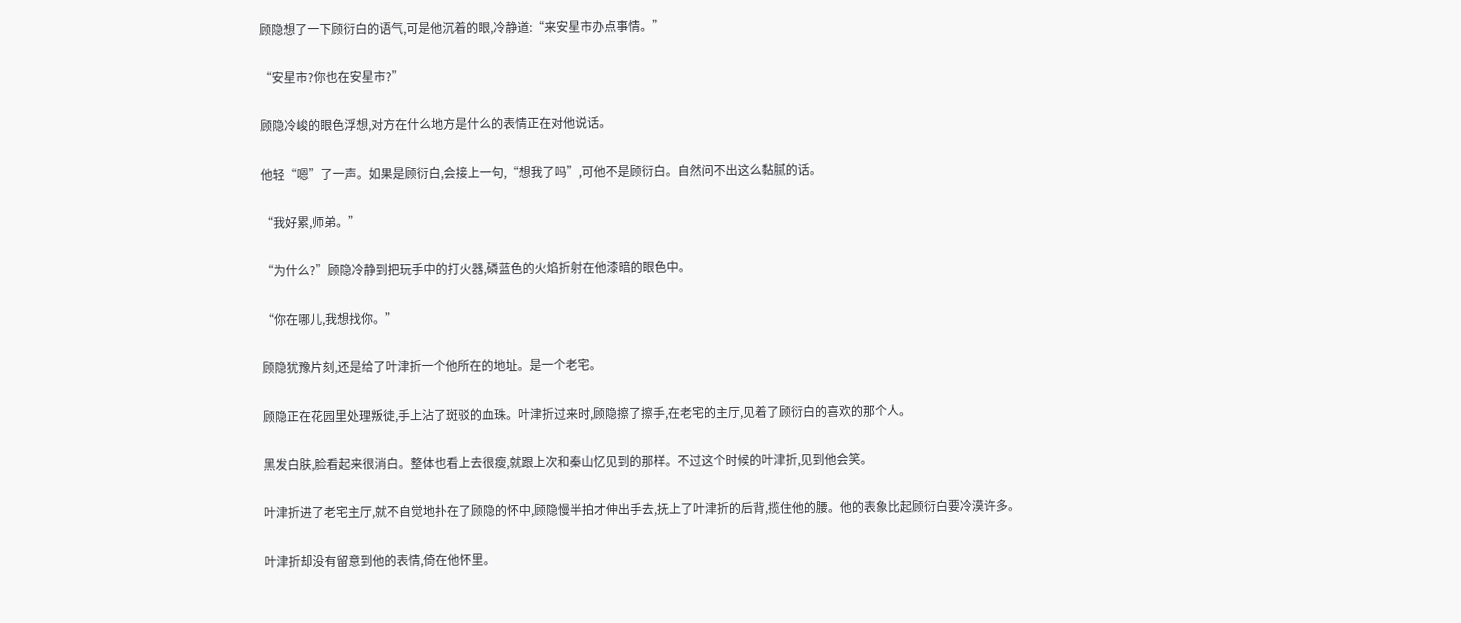顾隐想了一下顾衍白的语气,可是他沉着的眼,冷静道:“来安星市办点事情。”

“安星市?你也在安星市?”

顾隐冷峻的眼色浮想,对方在什么地方是什么的表情正在对他说话。

他轻“嗯”了一声。如果是顾衍白,会接上一句,“想我了吗”,可他不是顾衍白。自然问不出这么黏腻的话。

“我好累,师弟。”

“为什么?”顾隐冷静到把玩手中的打火器,磷蓝色的火焰折射在他漆暗的眼色中。

“你在哪儿,我想找你。”

顾隐犹豫片刻,还是给了叶津折一个他所在的地址。是一个老宅。

顾隐正在花园里处理叛徒,手上沾了斑驳的血珠。叶津折过来时,顾隐擦了擦手,在老宅的主厅,见着了顾衍白的喜欢的那个人。

黑发白肤,脸看起来很消白。整体也看上去很瘦,就跟上次和秦山忆见到的那样。不过这个时候的叶津折,见到他会笑。

叶津折进了老宅主厅,就不自觉地扑在了顾隐的怀中,顾隐慢半拍才伸出手去,抚上了叶津折的后背,揽住他的腰。他的表象比起顾衍白要冷漠许多。

叶津折却没有留意到他的表情,倚在他怀里。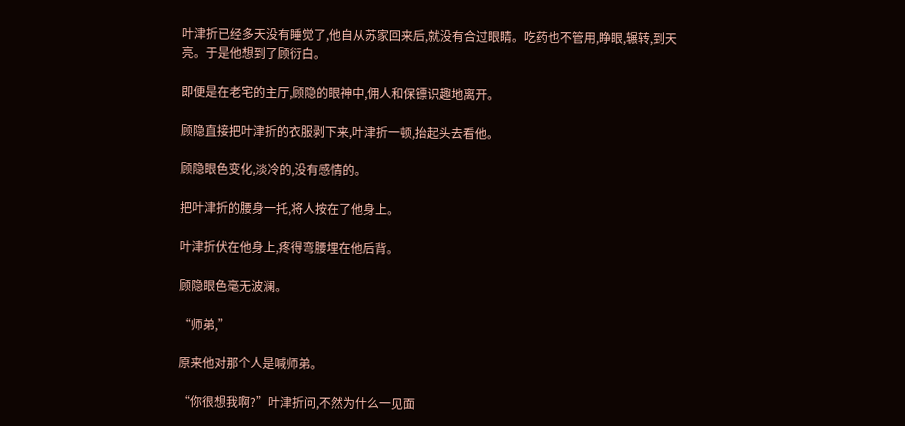叶津折已经多天没有睡觉了,他自从苏家回来后,就没有合过眼睛。吃药也不管用,睁眼,辗转,到天亮。于是他想到了顾衍白。

即便是在老宅的主厅,顾隐的眼神中,佣人和保镖识趣地离开。

顾隐直接把叶津折的衣服剥下来,叶津折一顿,抬起头去看他。

顾隐眼色变化,淡冷的,没有感情的。

把叶津折的腰身一托,将人按在了他身上。

叶津折伏在他身上,疼得弯腰埋在他后背。

顾隐眼色毫无波澜。

“师弟,”

原来他对那个人是喊师弟。

“你很想我啊?”叶津折问,不然为什么一见面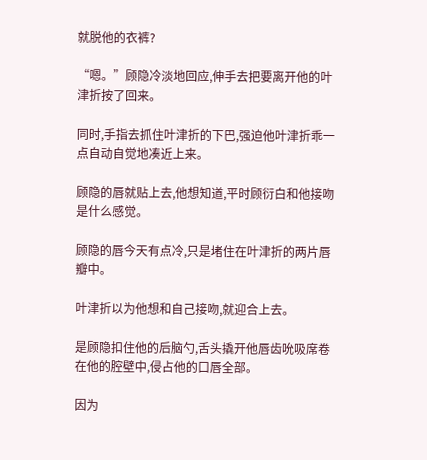就脱他的衣裤?

“嗯。”顾隐冷淡地回应,伸手去把要离开他的叶津折按了回来。

同时,手指去抓住叶津折的下巴,强迫他叶津折乖一点自动自觉地凑近上来。

顾隐的唇就贴上去,他想知道,平时顾衍白和他接吻是什么感觉。

顾隐的唇今天有点冷,只是堵住在叶津折的两片唇瓣中。

叶津折以为他想和自己接吻,就迎合上去。

是顾隐扣住他的后脑勺,舌头撬开他唇齿吮吸席卷在他的腔壁中,侵占他的口唇全部。

因为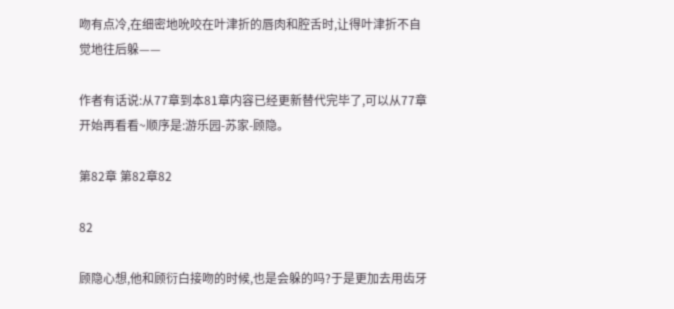吻有点冷,在细密地吮咬在叶津折的唇肉和腔舌时,让得叶津折不自觉地往后躲——

作者有话说:从77章到本81章内容已经更新替代完毕了,可以从77章开始再看看~顺序是:游乐园-苏家-顾隐。

第82章 第82章82

82

顾隐心想,他和顾衍白接吻的时候,也是会躲的吗?于是更加去用齿牙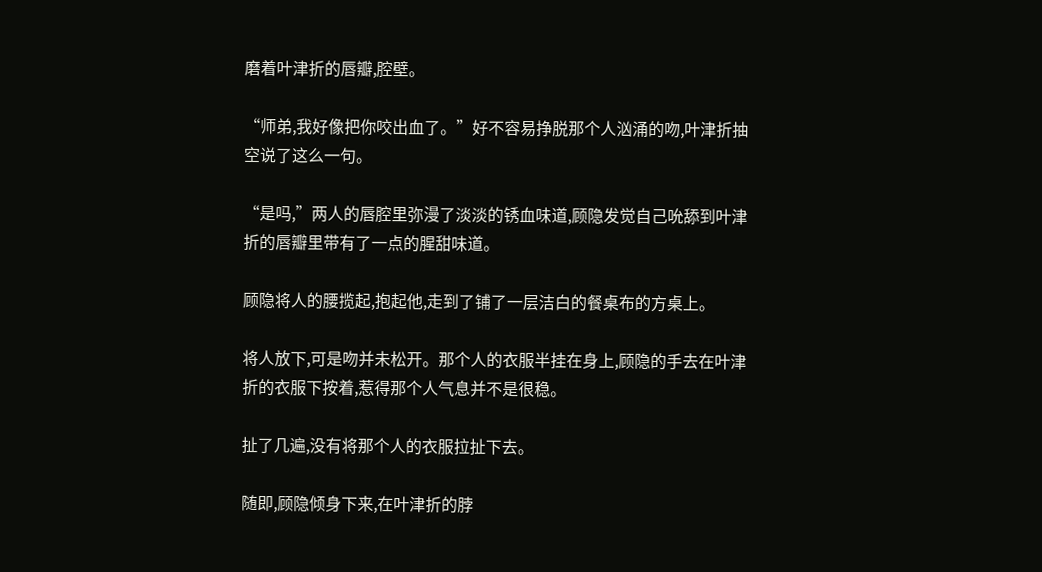磨着叶津折的唇瓣,腔壁。

“师弟,我好像把你咬出血了。”好不容易挣脱那个人汹涌的吻,叶津折抽空说了这么一句。

“是吗,”两人的唇腔里弥漫了淡淡的锈血味道,顾隐发觉自己吮舔到叶津折的唇瓣里带有了一点的腥甜味道。

顾隐将人的腰揽起,抱起他,走到了铺了一层洁白的餐桌布的方桌上。

将人放下,可是吻并未松开。那个人的衣服半挂在身上,顾隐的手去在叶津折的衣服下按着,惹得那个人气息并不是很稳。

扯了几遍,没有将那个人的衣服拉扯下去。

随即,顾隐倾身下来,在叶津折的脖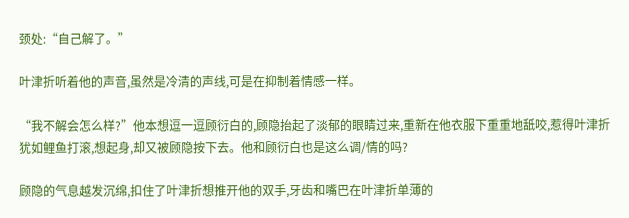颈处:“自己解了。”

叶津折听着他的声音,虽然是冷清的声线,可是在抑制着情感一样。

“我不解会怎么样?”他本想逗一逗顾衍白的,顾隐抬起了淡郁的眼睛过来,重新在他衣服下重重地舐咬,惹得叶津折犹如鲤鱼打滚,想起身,却又被顾隐按下去。他和顾衍白也是这么调/情的吗?

顾隐的气息越发沉绵,扣住了叶津折想推开他的双手,牙齿和嘴巴在叶津折单薄的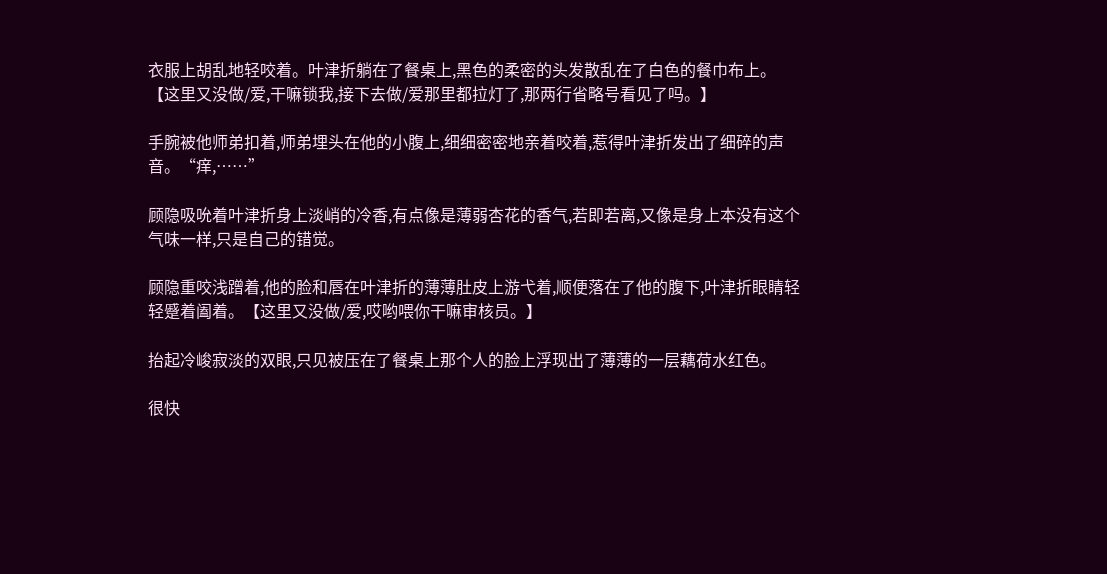衣服上胡乱地轻咬着。叶津折躺在了餐桌上,黑色的柔密的头发散乱在了白色的餐巾布上。【这里又没做/爱,干嘛锁我,接下去做/爱那里都拉灯了,那两行省略号看见了吗。】

手腕被他师弟扣着,师弟埋头在他的小腹上,细细密密地亲着咬着,惹得叶津折发出了细碎的声音。“痒,……”

顾隐吸吮着叶津折身上淡峭的冷香,有点像是薄弱杏花的香气,若即若离,又像是身上本没有这个气味一样,只是自己的错觉。

顾隐重咬浅蹭着,他的脸和唇在叶津折的薄薄肚皮上游弋着,顺便落在了他的腹下,叶津折眼睛轻轻蹙着阖着。【这里又没做/爱,哎哟喂你干嘛审核员。】

抬起冷峻寂淡的双眼,只见被压在了餐桌上那个人的脸上浮现出了薄薄的一层藕荷水红色。

很快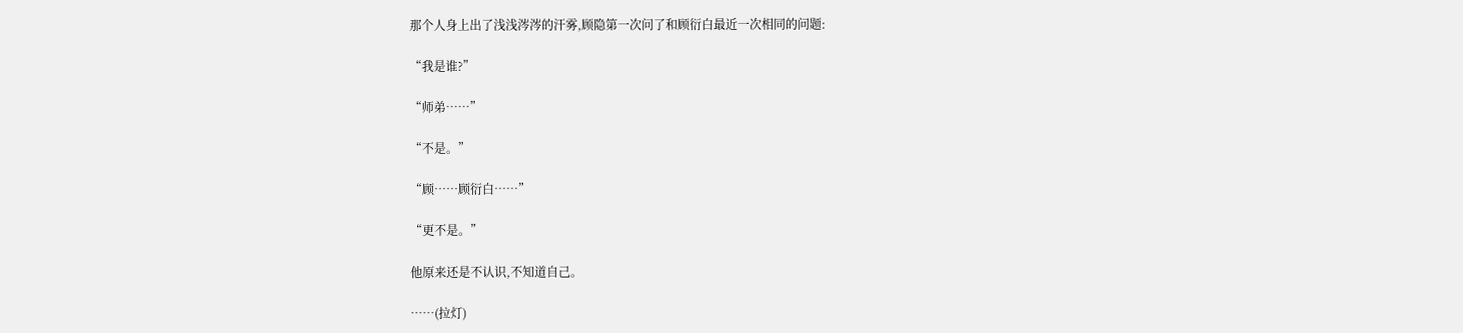那个人身上出了浅浅涔涔的汗雾,顾隐第一次问了和顾衍白最近一次相同的问题:

“我是谁?”

“师弟……”

“不是。”

“顾……顾衍白……”

“更不是。”

他原来还是不认识,不知道自己。

……(拉灯)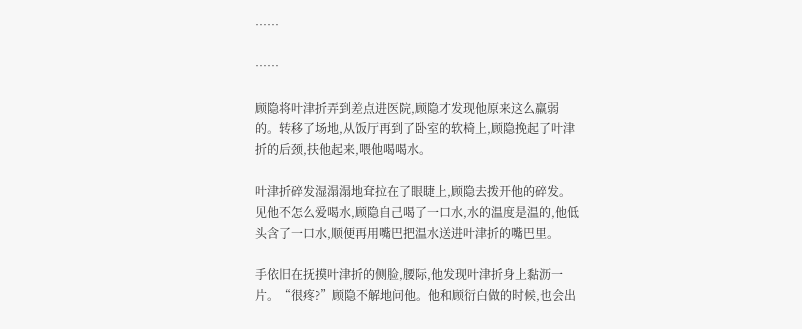……

……

顾隐将叶津折弄到差点进医院,顾隐才发现他原来这么羸弱的。转移了场地,从饭厅再到了卧室的软椅上,顾隐挽起了叶津折的后颈,扶他起来,喂他喝喝水。

叶津折碎发湿溻溻地耷拉在了眼睫上,顾隐去拨开他的碎发。见他不怎么爱喝水,顾隐自己喝了一口水,水的温度是温的,他低头含了一口水,顺便再用嘴巴把温水送进叶津折的嘴巴里。

手依旧在抚摸叶津折的侧脸,腰际,他发现叶津折身上黏沥一片。“很疼?”顾隐不解地问他。他和顾衍白做的时候,也会出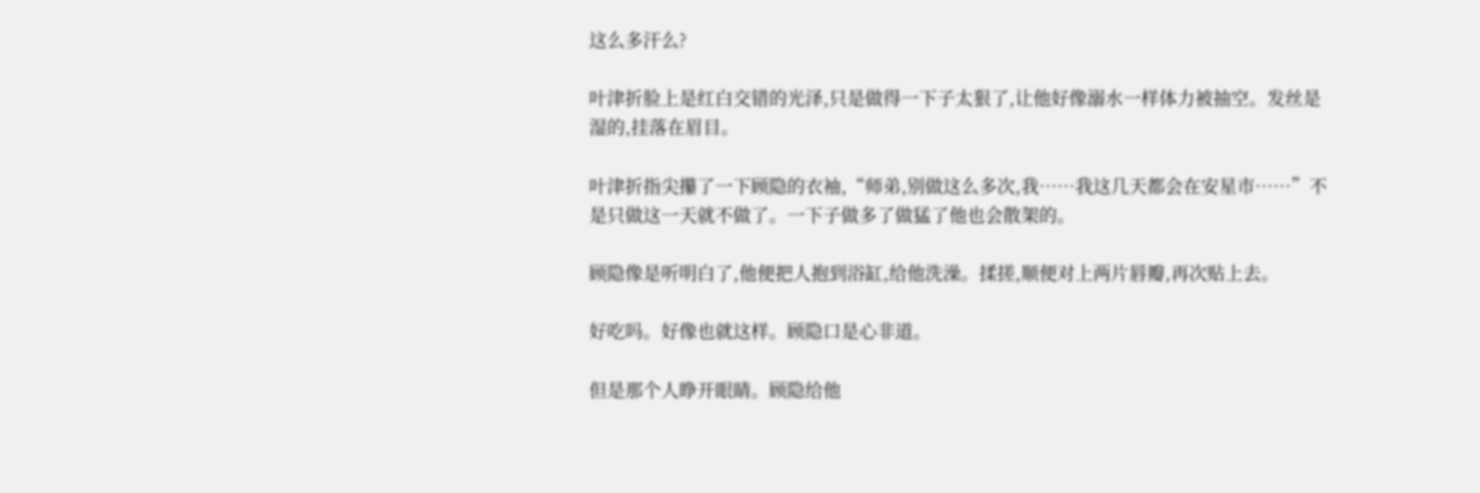这么多汗么?

叶津折脸上是红白交错的光泽,只是做得一下子太狠了,让他好像溺水一样体力被抽空。发丝是湿的,挂落在眉目。

叶津折指尖攥了一下顾隐的衣袖,“师弟,别做这么多次,我……我这几天都会在安星市……”不是只做这一天就不做了。一下子做多了做猛了他也会散架的。

顾隐像是听明白了,他便把人抱到浴缸,给他洗澡。揉搓,顺便对上两片唇瓣,再次贴上去。

好吃吗。好像也就这样。顾隐口是心非道。

但是那个人睁开眼睛。顾隐给他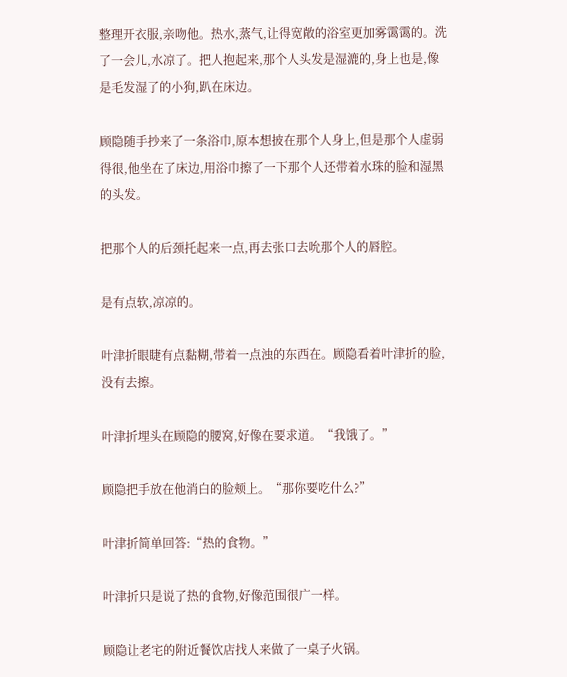整理开衣服,亲吻他。热水,蒸气,让得宽敞的浴室更加雾霭霭的。洗了一会儿,水凉了。把人抱起来,那个人头发是湿漉的,身上也是,像是毛发湿了的小狗,趴在床边。

顾隐随手抄来了一条浴巾,原本想披在那个人身上,但是那个人虚弱得很,他坐在了床边,用浴巾擦了一下那个人还带着水珠的脸和湿黑的头发。

把那个人的后颈托起来一点,再去张口去吮那个人的唇腔。

是有点软,凉凉的。

叶津折眼睫有点黏糊,带着一点浊的东西在。顾隐看着叶津折的脸,没有去擦。

叶津折埋头在顾隐的腰窝,好像在要求道。“我饿了。”

顾隐把手放在他消白的脸颊上。“那你要吃什么?”

叶津折简单回答:“热的食物。”

叶津折只是说了热的食物,好像范围很广一样。

顾隐让老宅的附近餐饮店找人来做了一桌子火锅。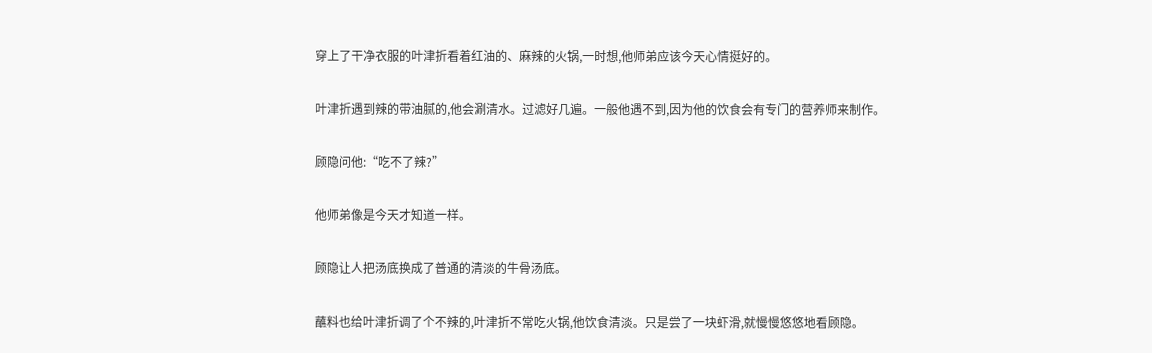穿上了干净衣服的叶津折看着红油的、麻辣的火锅,一时想,他师弟应该今天心情挺好的。

叶津折遇到辣的带油腻的,他会涮清水。过滤好几遍。一般他遇不到,因为他的饮食会有专门的营养师来制作。

顾隐问他:“吃不了辣?”

他师弟像是今天才知道一样。

顾隐让人把汤底换成了普通的清淡的牛骨汤底。

蘸料也给叶津折调了个不辣的,叶津折不常吃火锅,他饮食清淡。只是尝了一块虾滑,就慢慢悠悠地看顾隐。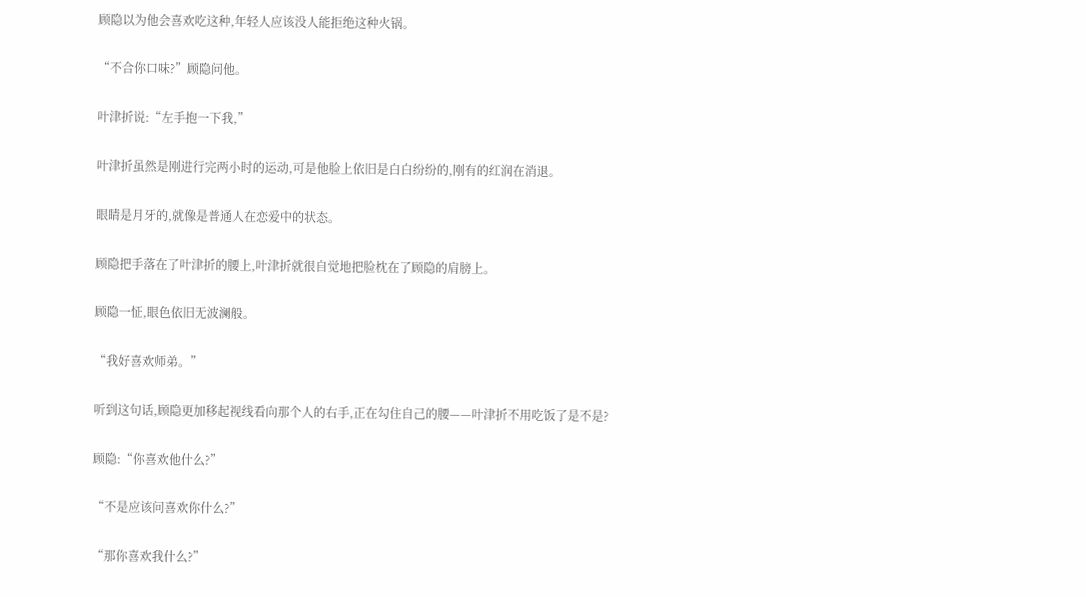顾隐以为他会喜欢吃这种,年轻人应该没人能拒绝这种火锅。

“不合你口味?”顾隐问他。

叶津折说:“左手抱一下我,”

叶津折虽然是刚进行完两小时的运动,可是他脸上依旧是白白纷纷的,刚有的红润在消退。

眼睛是月牙的,就像是普通人在恋爱中的状态。

顾隐把手落在了叶津折的腰上,叶津折就很自觉地把脸枕在了顾隐的肩膀上。

顾隐一怔,眼色依旧无波澜般。

“我好喜欢师弟。”

听到这句话,顾隐更加移起视线看向那个人的右手,正在勾住自己的腰——叶津折不用吃饭了是不是?

顾隐:“你喜欢他什么?”

“不是应该问喜欢你什么?”

“那你喜欢我什么?”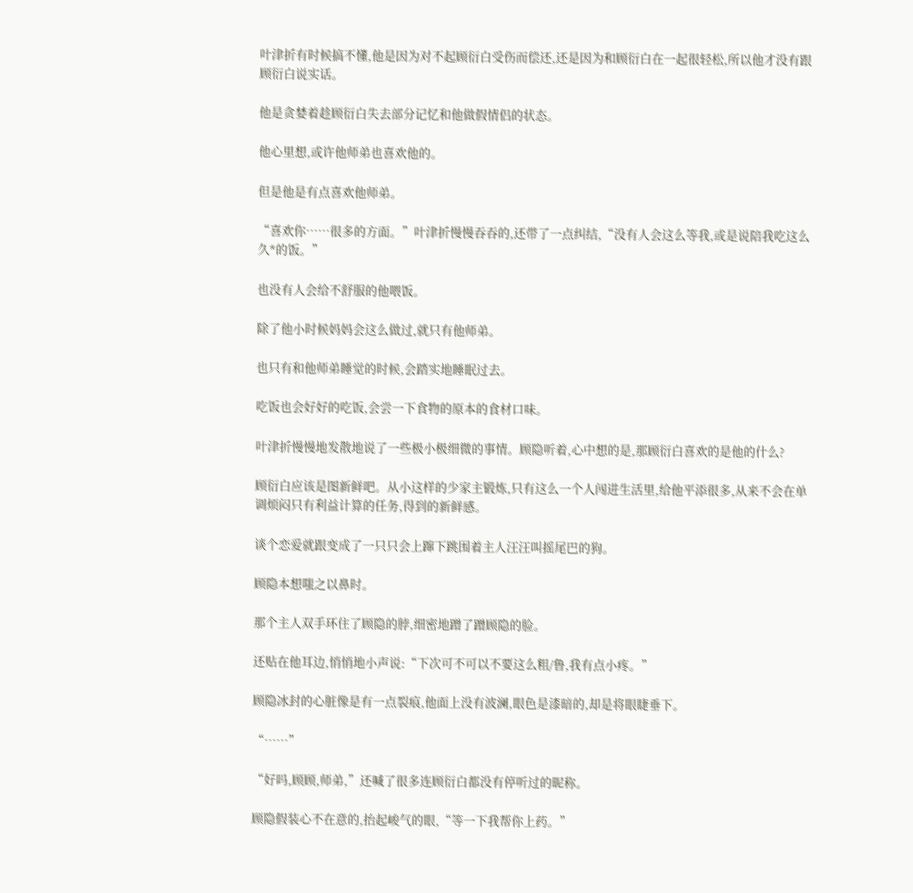叶津折有时候搞不懂,他是因为对不起顾衍白受伤而偿还,还是因为和顾衍白在一起很轻松,所以他才没有跟顾衍白说实话。

他是贪婪着趁顾衍白失去部分记忆和他做假情侣的状态。

他心里想,或许他师弟也喜欢他的。

但是他是有点喜欢他师弟。

“喜欢你……很多的方面。”叶津折慢慢吞吞的,还带了一点纠结,“没有人会这么等我,或是说陪我吃这么久*的饭。”

也没有人会给不舒服的他喂饭。

除了他小时候妈妈会这么做过,就只有他师弟。

也只有和他师弟睡觉的时候,会踏实地睡眠过去。

吃饭也会好好的吃饭,会尝一下食物的原本的食材口味。

叶津折慢慢地发散地说了一些极小极细微的事情。顾隐听着,心中想的是,那顾衍白喜欢的是他的什么?

顾衍白应该是图新鲜吧。从小这样的少家主锻炼,只有这么一个人闯进生活里,给他平添很多,从来不会在单调烦闷只有利益计算的任务,得到的新鲜感。

谈个恋爱就跟变成了一只只会上蹿下跳围着主人汪汪叫摇尾巴的狗。

顾隐本想嗤之以鼻时。

那个主人双手环住了顾隐的脖,细密地蹭了蹭顾隐的脸。

还贴在他耳边,悄悄地小声说:“下次可不可以不要这么粗/鲁,我有点小疼。”

顾隐冰封的心脏像是有一点裂痕,他面上没有波澜,眼色是漆暗的,却是将眼睫垂下。

“……”

“好吗,顾顾,师弟,”还喊了很多连顾衍白都没有停听过的昵称。

顾隐假装心不在意的,抬起峻气的眼,“等一下我帮你上药。”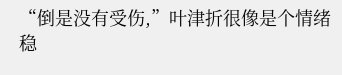“倒是没有受伤,”叶津折很像是个情绪稳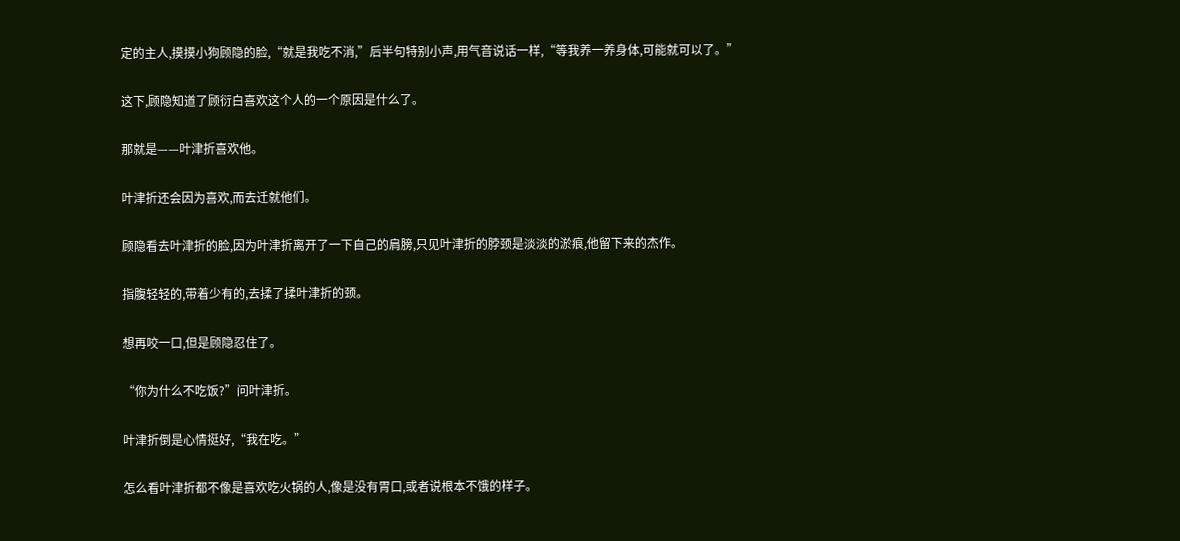定的主人,摸摸小狗顾隐的脸,“就是我吃不消,”后半句特别小声,用气音说话一样,“等我养一养身体,可能就可以了。”

这下,顾隐知道了顾衍白喜欢这个人的一个原因是什么了。

那就是——叶津折喜欢他。

叶津折还会因为喜欢,而去迁就他们。

顾隐看去叶津折的脸,因为叶津折离开了一下自己的肩膀,只见叶津折的脖颈是淡淡的淤痕,他留下来的杰作。

指腹轻轻的,带着少有的,去揉了揉叶津折的颈。

想再咬一口,但是顾隐忍住了。

“你为什么不吃饭?”问叶津折。

叶津折倒是心情挺好,“我在吃。”

怎么看叶津折都不像是喜欢吃火锅的人,像是没有胃口,或者说根本不饿的样子。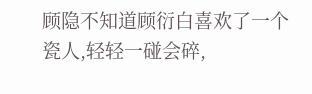顾隐不知道顾衍白喜欢了一个瓷人,轻轻一碰会碎,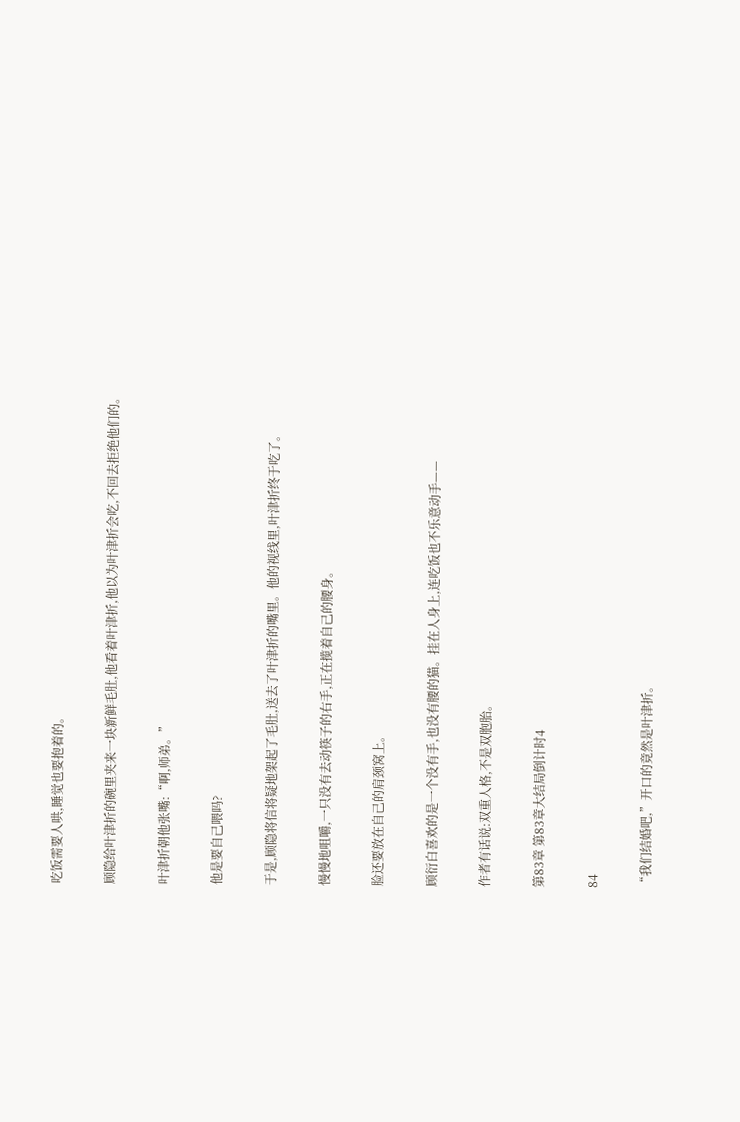吃饭需要人哄,睡觉也要抱着的。

顾隐给叶津折的碗里夹来一块新鲜毛肚,他看着叶津折,他以为叶津折会吃,不回去拒绝他们的。

叶津折朝他张嘴:“啊,师弟。”

他是要自己喂吗?

于是,顾隐将信将疑地架起了毛肚,送去了叶津折的嘴里。他的视线里,叶津折终于吃了。

慢慢地咀嚼,一只没有去动筷子的右手,正在揽着自己的腰身。

脸还要放在自己的肩颈窝上。

顾衍白喜欢的是一个没有手,也没有腰的猫。挂在人身上,连吃饭也不乐意动手——

作者有话说:双重人格,不是双胞胎。

第83章 第83章大结局倒计时4

84

“我们结婚吧,”开口的竟然是叶津折。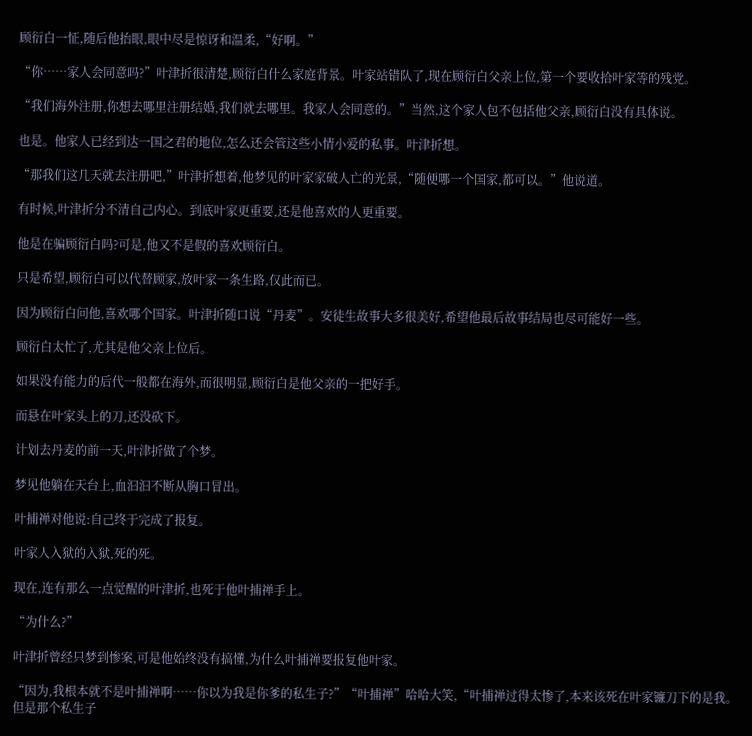顾衍白一怔,随后他抬眼,眼中尽是惊讶和温柔,“好啊。”

“你……家人会同意吗?”叶津折很清楚,顾衍白什么家庭背景。叶家站错队了,现在顾衍白父亲上位,第一个要收拾叶家等的残党。

“我们海外注册,你想去哪里注册结婚,我们就去哪里。我家人会同意的。”当然,这个家人包不包括他父亲,顾衍白没有具体说。

也是。他家人已经到达一国之君的地位,怎么还会管这些小情小爱的私事。叶津折想。

“那我们这几天就去注册吧,”叶津折想着,他梦见的叶家家破人亡的光景,“随便哪一个国家,都可以。”他说道。

有时候,叶津折分不清自己内心。到底叶家更重要,还是他喜欢的人更重要。

他是在骗顾衍白吗?可是,他又不是假的喜欢顾衍白。

只是希望,顾衍白可以代替顾家,放叶家一条生路,仅此而已。

因为顾衍白问他,喜欢哪个国家。叶津折随口说“丹麦”。安徒生故事大多很美好,希望他最后故事结局也尽可能好一些。

顾衍白太忙了,尤其是他父亲上位后。

如果没有能力的后代一般都在海外,而很明显,顾衍白是他父亲的一把好手。

而悬在叶家头上的刀,还没砍下。

计划去丹麦的前一天,叶津折做了个梦。

梦见他躺在天台上,血汩汩不断从胸口冒出。

叶捕禅对他说:自己终于完成了报复。

叶家人入狱的入狱,死的死。

现在,连有那么一点觉醒的叶津折,也死于他叶捕禅手上。

“为什么?”

叶津折曾经只梦到惨案,可是他始终没有搞懂,为什么叶捕禅要报复他叶家。

“因为,我根本就不是叶捕禅啊……你以为我是你爹的私生子?”“叶捕禅”哈哈大笑,“叶捕禅过得太惨了,本来该死在叶家镰刀下的是我。但是那个私生子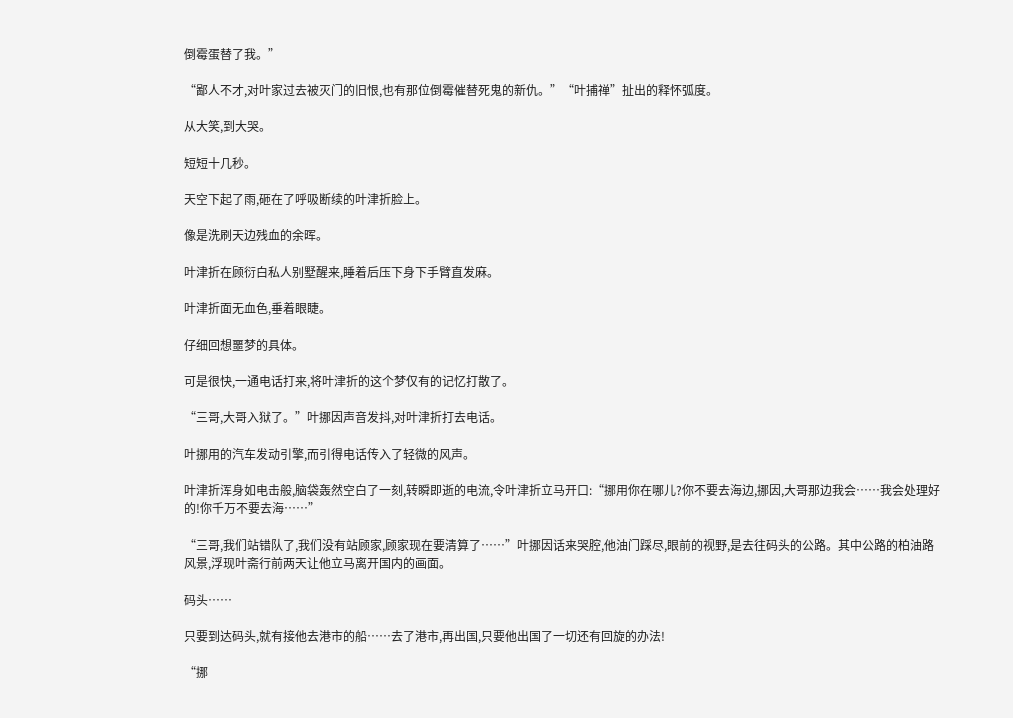倒霉蛋替了我。”

“鄙人不才,对叶家过去被灭门的旧恨,也有那位倒霉催替死鬼的新仇。”“叶捕禅”扯出的释怀弧度。

从大笑,到大哭。

短短十几秒。

天空下起了雨,砸在了呼吸断续的叶津折脸上。

像是洗刷天边残血的余晖。

叶津折在顾衍白私人别墅醒来,睡着后压下身下手臂直发麻。

叶津折面无血色,垂着眼睫。

仔细回想噩梦的具体。

可是很快,一通电话打来,将叶津折的这个梦仅有的记忆打散了。

“三哥,大哥入狱了。”叶挪因声音发抖,对叶津折打去电话。

叶挪用的汽车发动引擎,而引得电话传入了轻微的风声。

叶津折浑身如电击般,脑袋轰然空白了一刻,转瞬即逝的电流,令叶津折立马开口:“挪用你在哪儿?你不要去海边,挪因,大哥那边我会……我会处理好的!你千万不要去海……”

“三哥,我们站错队了,我们没有站顾家,顾家现在要清算了……”叶挪因话来哭腔,他油门踩尽,眼前的视野,是去往码头的公路。其中公路的柏油路风景,浮现叶斋行前两天让他立马离开国内的画面。

码头……

只要到达码头,就有接他去港市的船……去了港市,再出国,只要他出国了一切还有回旋的办法!

“挪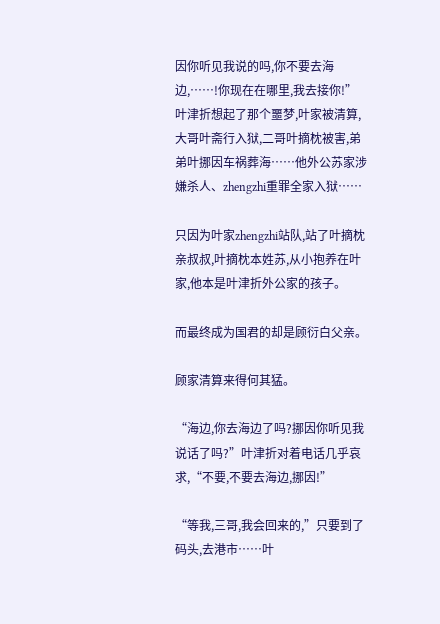因你听见我说的吗,你不要去海边,……!你现在在哪里,我去接你!”叶津折想起了那个噩梦,叶家被清算,大哥叶斋行入狱,二哥叶摘枕被害,弟弟叶挪因车祸葬海……他外公苏家涉嫌杀人、zhengzhi重罪全家入狱……

只因为叶家zhengzhi站队,站了叶摘枕亲叔叔,叶摘枕本姓苏,从小抱养在叶家,他本是叶津折外公家的孩子。

而最终成为国君的却是顾衍白父亲。

顾家清算来得何其猛。

“海边,你去海边了吗?挪因你听见我说话了吗?”叶津折对着电话几乎哀求,“不要,不要去海边,挪因!”

“等我,三哥,我会回来的,”只要到了码头,去港市……叶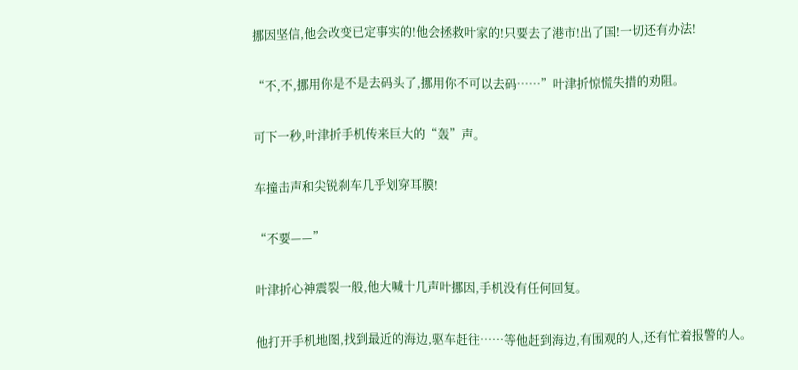挪因坚信,他会改变已定事实的!他会拯救叶家的!只要去了港市!出了国!一切还有办法!

“不,不,挪用你是不是去码头了,挪用你不可以去码……”叶津折惊慌失措的劝阻。

可下一秒,叶津折手机传来巨大的“轰”声。

车撞击声和尖锐刹车几乎划穿耳膜!

“不要——”

叶津折心神震裂一般,他大喊十几声叶挪因,手机没有任何回复。

他打开手机地图,找到最近的海边,驱车赶往……等他赶到海边,有围观的人,还有忙着报警的人。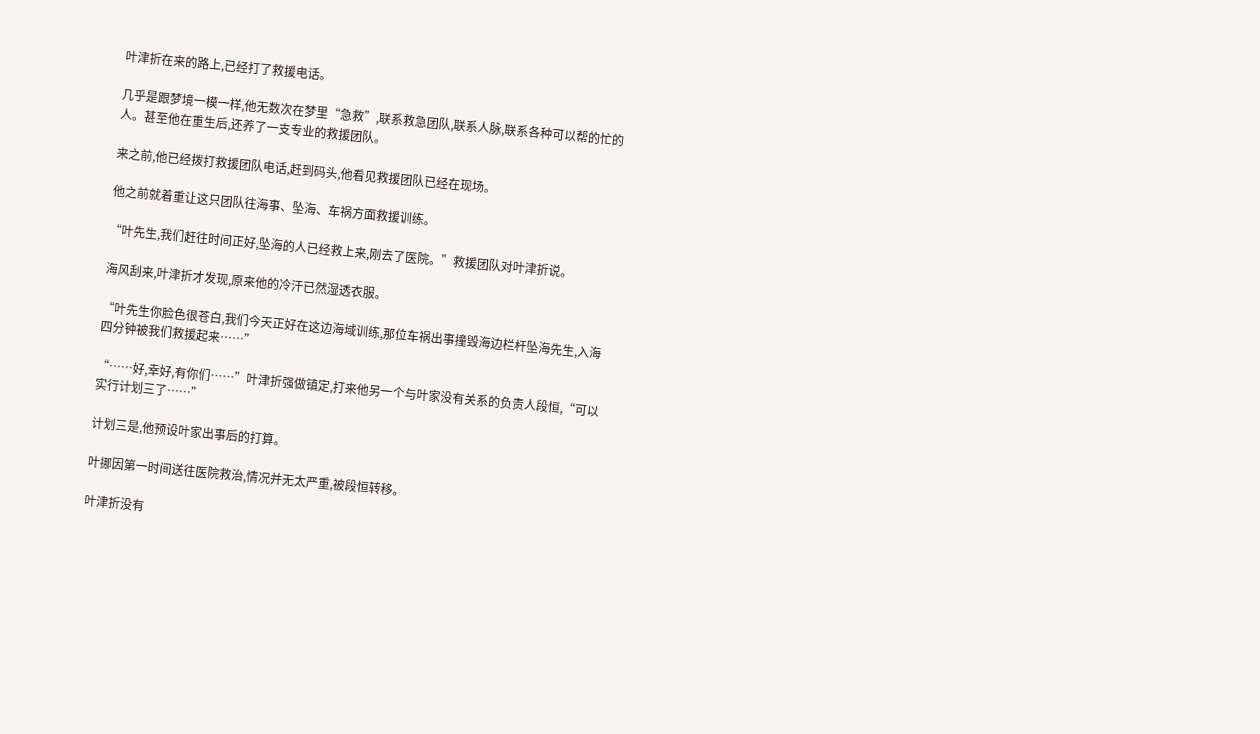叶津折在来的路上,已经打了救援电话。

几乎是跟梦境一模一样,他无数次在梦里“急救”,联系救急团队,联系人脉,联系各种可以帮的忙的人。甚至他在重生后,还养了一支专业的救援团队。

来之前,他已经拨打救援团队电话,赶到码头,他看见救援团队已经在现场。

他之前就着重让这只团队往海事、坠海、车祸方面救援训练。

“叶先生,我们赶往时间正好,坠海的人已经救上来,刚去了医院。”救援团队对叶津折说。

海风刮来,叶津折才发现,原来他的冷汗已然湿透衣服。

“叶先生你脸色很苍白,我们今天正好在这边海域训练,那位车祸出事撞毁海边栏杆坠海先生,入海四分钟被我们救援起来……”

“……好,幸好,有你们……”叶津折强做镇定,打来他另一个与叶家没有关系的负责人段恒,“可以实行计划三了……”

计划三是,他预设叶家出事后的打算。

叶挪因第一时间送往医院救治,情况并无太严重,被段恒转移。

叶津折没有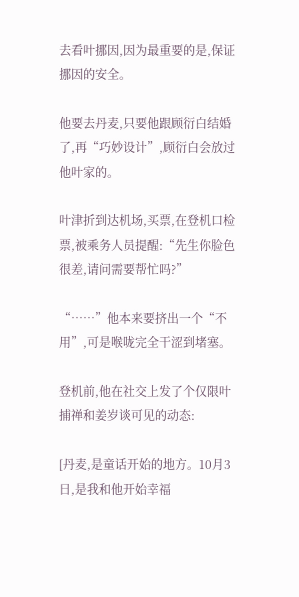去看叶挪因,因为最重要的是,保证挪因的安全。

他要去丹麦,只要他跟顾衍白结婚了,再“巧妙设计”,顾衍白会放过他叶家的。

叶津折到达机场,买票,在登机口检票,被乘务人员提醒:“先生你脸色很差,请问需要帮忙吗?”

“……”他本来要挤出一个“不用”,可是喉咙完全干涩到堵塞。

登机前,他在社交上发了个仅限叶捕禅和姜岁谈可见的动态:

[丹麦,是童话开始的地方。10月3日,是我和他开始幸福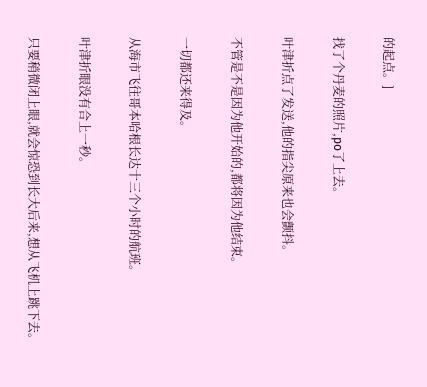的起点。]

找了个丹麦的照片,po了上去。

叶津折点了发送,他的指尖原来也会颤抖。

不管是不是因为他开始的,都将因为他结束。

一切都还来得及。

从海市飞往哥本哈根长达十三个小时的航班。

叶津折眼没有合上一秒。

只要稍微闭上眼,就会惊恐到长大后来,想从飞机上跳下去。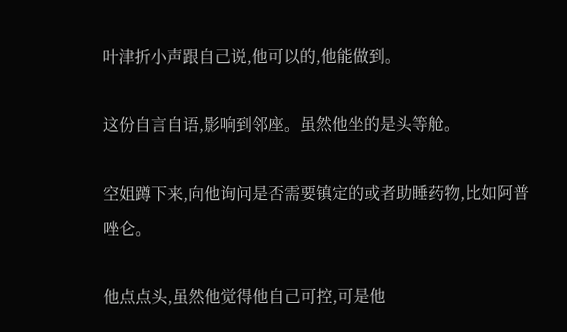叶津折小声跟自己说,他可以的,他能做到。

这份自言自语,影响到邻座。虽然他坐的是头等舱。

空姐蹲下来,向他询问是否需要镇定的或者助睡药物,比如阿普唑仑。

他点点头,虽然他觉得他自己可控,可是他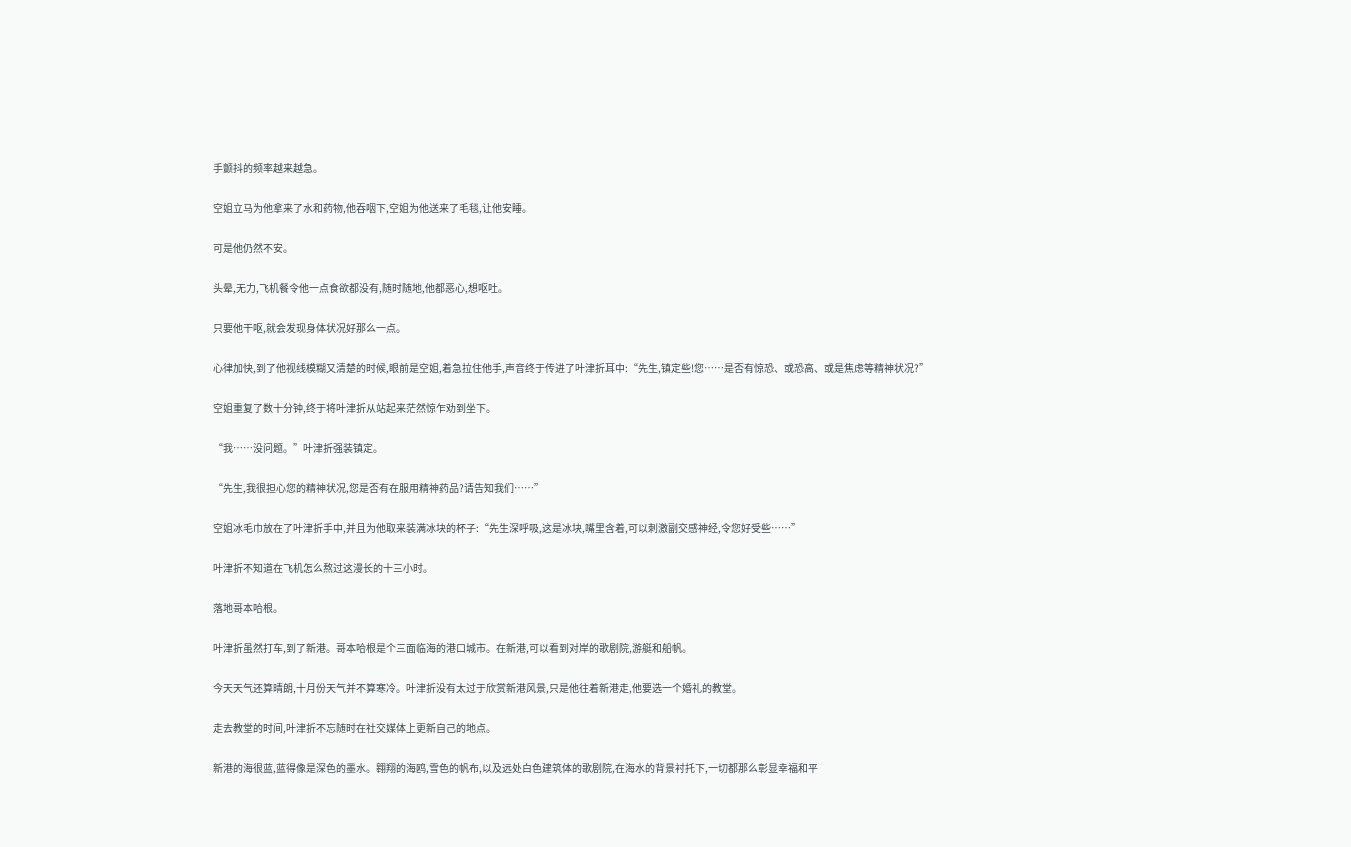手颤抖的频率越来越急。

空姐立马为他拿来了水和药物,他吞咽下,空姐为他送来了毛毯,让他安睡。

可是他仍然不安。

头晕,无力,飞机餐令他一点食欲都没有,随时随地,他都恶心,想呕吐。

只要他干呕,就会发现身体状况好那么一点。

心律加快,到了他视线模糊又清楚的时候,眼前是空姐,着急拉住他手,声音终于传进了叶津折耳中:“先生,镇定些!您……是否有惊恐、或恐高、或是焦虑等精神状况?”

空姐重复了数十分钟,终于将叶津折从站起来茫然惊乍劝到坐下。

“我……没问题。”叶津折强装镇定。

“先生,我很担心您的精神状况,您是否有在服用精神药品?请告知我们……”

空姐冰毛巾放在了叶津折手中,并且为他取来装满冰块的杯子:“先生深呼吸,这是冰块,嘴里含着,可以刺激副交感神经,令您好受些……”

叶津折不知道在飞机怎么熬过这漫长的十三小时。

落地哥本哈根。

叶津折虽然打车,到了新港。哥本哈根是个三面临海的港口城市。在新港,可以看到对岸的歌剧院,游艇和船帆。

今天天气还算晴朗,十月份天气并不算寒冷。叶津折没有太过于欣赏新港风景,只是他往着新港走,他要选一个婚礼的教堂。

走去教堂的时间,叶津折不忘随时在社交媒体上更新自己的地点。

新港的海很蓝,蓝得像是深色的墨水。翱翔的海鸥,雪色的帆布,以及远处白色建筑体的歌剧院,在海水的背景衬托下,一切都那么彰显幸福和平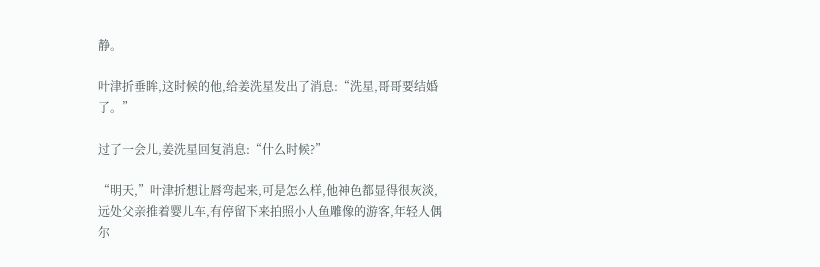静。

叶津折垂眸,这时候的他,给姜洗星发出了消息:“洗星,哥哥要结婚了。”

过了一会儿,姜洗星回复消息:“什么时候?”

“明天,”叶津折想让唇弯起来,可是怎么样,他神色都显得很灰淡,远处父亲推着婴儿车,有停留下来拍照小人鱼雕像的游客,年轻人偶尔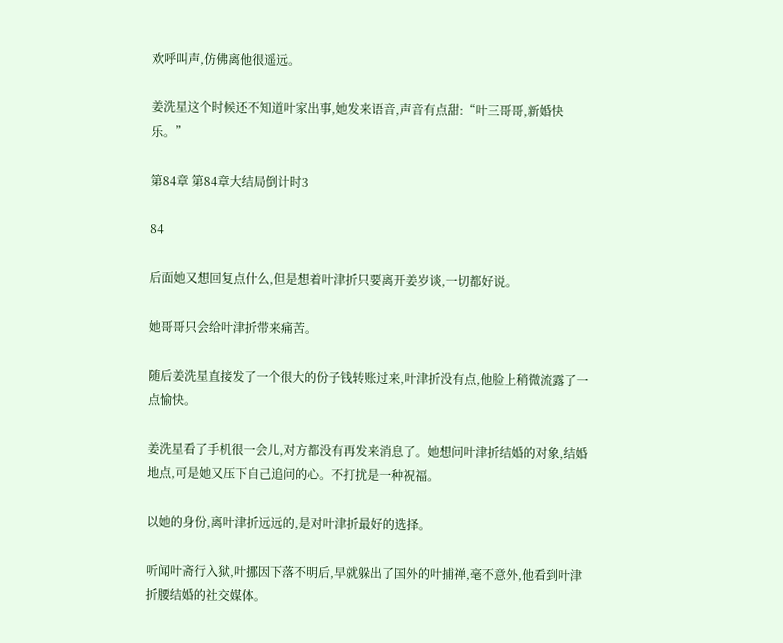欢呼叫声,仿佛离他很遥远。

姜洗星这个时候还不知道叶家出事,她发来语音,声音有点甜:“叶三哥哥,新婚快乐。”

第84章 第84章大结局倒计时3

84

后面她又想回复点什么,但是想着叶津折只要离开姜岁谈,一切都好说。

她哥哥只会给叶津折带来痛苦。

随后姜洗星直接发了一个很大的份子钱转账过来,叶津折没有点,他脸上稍微流露了一点愉快。

姜洗星看了手机很一会儿,对方都没有再发来消息了。她想问叶津折结婚的对象,结婚地点,可是她又压下自己追问的心。不打扰是一种祝福。

以她的身份,离叶津折远远的,是对叶津折最好的选择。

听闻叶斋行入狱,叶挪因下落不明后,早就躲出了国外的叶捕禅,毫不意外,他看到叶津折腰结婚的社交媒体。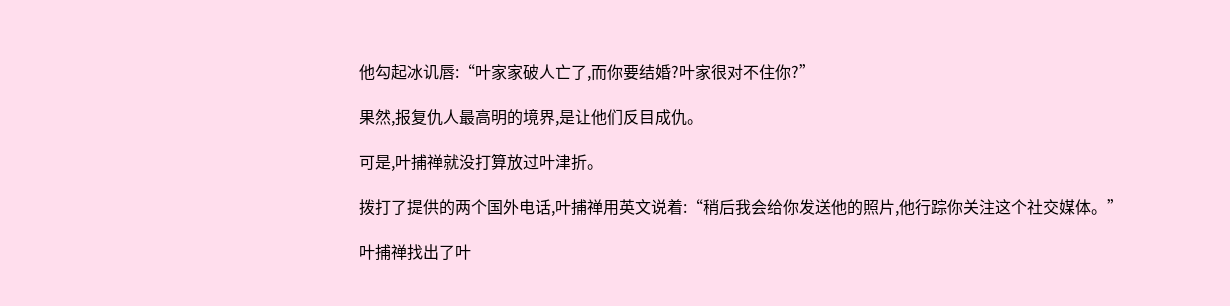他勾起冰讥唇:“叶家家破人亡了,而你要结婚?叶家很对不住你?”

果然,报复仇人最高明的境界,是让他们反目成仇。

可是,叶捕禅就没打算放过叶津折。

拨打了提供的两个国外电话,叶捕禅用英文说着:“稍后我会给你发送他的照片,他行踪你关注这个社交媒体。”

叶捕禅找出了叶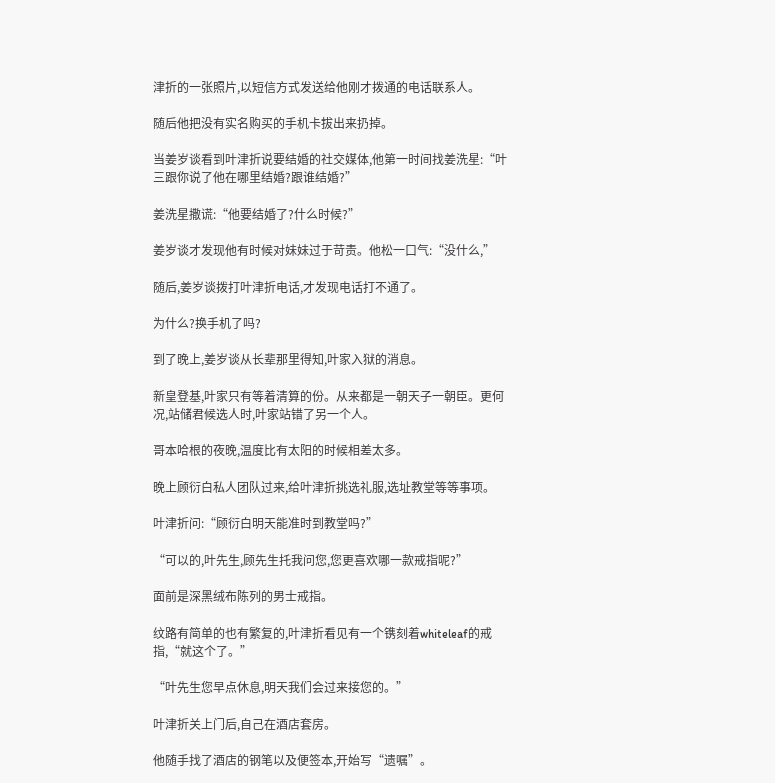津折的一张照片,以短信方式发送给他刚才拨通的电话联系人。

随后他把没有实名购买的手机卡拔出来扔掉。

当姜岁谈看到叶津折说要结婚的社交媒体,他第一时间找姜洗星:“叶三跟你说了他在哪里结婚?跟谁结婚?”

姜洗星撒谎:“他要结婚了?什么时候?”

姜岁谈才发现他有时候对妹妹过于苛责。他松一口气:“没什么,”

随后,姜岁谈拨打叶津折电话,才发现电话打不通了。

为什么?换手机了吗?

到了晚上,姜岁谈从长辈那里得知,叶家入狱的消息。

新皇登基,叶家只有等着清算的份。从来都是一朝天子一朝臣。更何况,站储君候选人时,叶家站错了另一个人。

哥本哈根的夜晚,温度比有太阳的时候相差太多。

晚上顾衍白私人团队过来,给叶津折挑选礼服,选址教堂等等事项。

叶津折问:“顾衍白明天能准时到教堂吗?”

“可以的,叶先生,顾先生托我问您,您更喜欢哪一款戒指呢?”

面前是深黑绒布陈列的男士戒指。

纹路有简单的也有繁复的,叶津折看见有一个镌刻着whiteleaf的戒指,“就这个了。”

“叶先生您早点休息,明天我们会过来接您的。”

叶津折关上门后,自己在酒店套房。

他随手找了酒店的钢笔以及便签本,开始写“遗嘱”。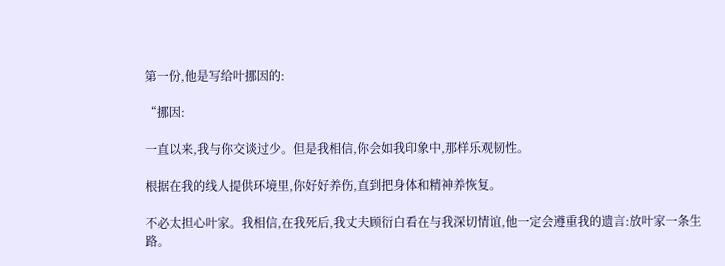第一份,他是写给叶挪因的:

“挪因:

一直以来,我与你交谈过少。但是我相信,你会如我印象中,那样乐观韧性。

根据在我的线人提供环境里,你好好养伤,直到把身体和精神养恢复。

不必太担心叶家。我相信,在我死后,我丈夫顾衍白看在与我深切情谊,他一定会遵重我的遗言:放叶家一条生路。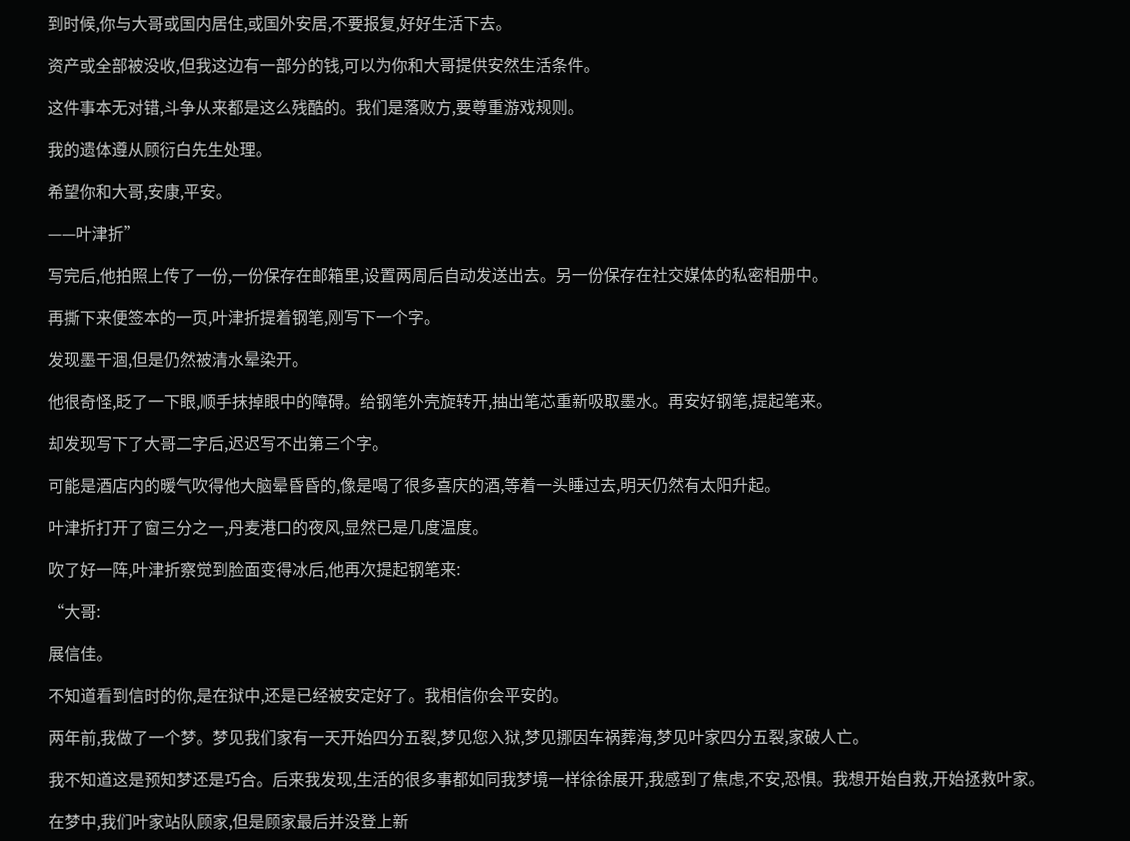到时候,你与大哥或国内居住,或国外安居,不要报复,好好生活下去。

资产或全部被没收,但我这边有一部分的钱,可以为你和大哥提供安然生活条件。

这件事本无对错,斗争从来都是这么残酷的。我们是落败方,要尊重游戏规则。

我的遗体遵从顾衍白先生处理。

希望你和大哥,安康,平安。

——叶津折”

写完后,他拍照上传了一份,一份保存在邮箱里,设置两周后自动发送出去。另一份保存在社交媒体的私密相册中。

再撕下来便签本的一页,叶津折提着钢笔,刚写下一个字。

发现墨干涸,但是仍然被清水晕染开。

他很奇怪,眨了一下眼,顺手抹掉眼中的障碍。给钢笔外壳旋转开,抽出笔芯重新吸取墨水。再安好钢笔,提起笔来。

却发现写下了大哥二字后,迟迟写不出第三个字。

可能是酒店内的暖气吹得他大脑晕昏昏的,像是喝了很多喜庆的酒,等着一头睡过去,明天仍然有太阳升起。

叶津折打开了窗三分之一,丹麦港口的夜风,显然已是几度温度。

吹了好一阵,叶津折察觉到脸面变得冰后,他再次提起钢笔来:

“大哥:

展信佳。

不知道看到信时的你,是在狱中,还是已经被安定好了。我相信你会平安的。

两年前,我做了一个梦。梦见我们家有一天开始四分五裂,梦见您入狱,梦见挪因车祸葬海,梦见叶家四分五裂,家破人亡。

我不知道这是预知梦还是巧合。后来我发现,生活的很多事都如同我梦境一样徐徐展开,我感到了焦虑,不安,恐惧。我想开始自救,开始拯救叶家。

在梦中,我们叶家站队顾家,但是顾家最后并没登上新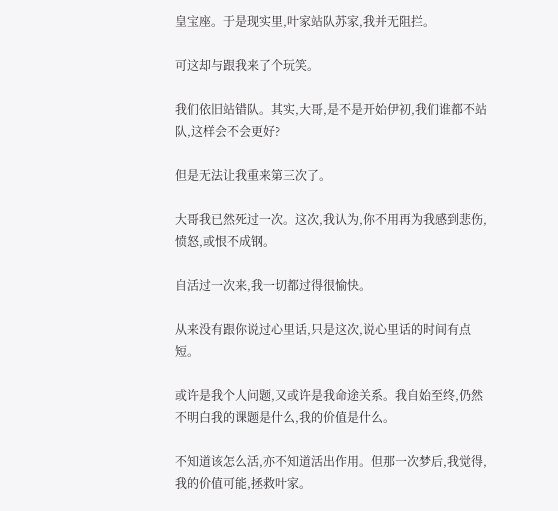皇宝座。于是现实里,叶家站队苏家,我并无阻拦。

可这却与跟我来了个玩笑。

我们依旧站错队。其实,大哥,是不是开始伊初,我们谁都不站队,这样会不会更好?

但是无法让我重来第三次了。

大哥我已然死过一次。这次,我认为,你不用再为我感到悲伤,愤怒,或恨不成钢。

自活过一次来,我一切都过得很愉快。

从来没有跟你说过心里话,只是这次,说心里话的时间有点短。

或许是我个人问题,又或许是我命途关系。我自始至终,仍然不明白我的课题是什么,我的价值是什么。

不知道该怎么活,亦不知道活出作用。但那一次梦后,我觉得,我的价值可能,拯救叶家。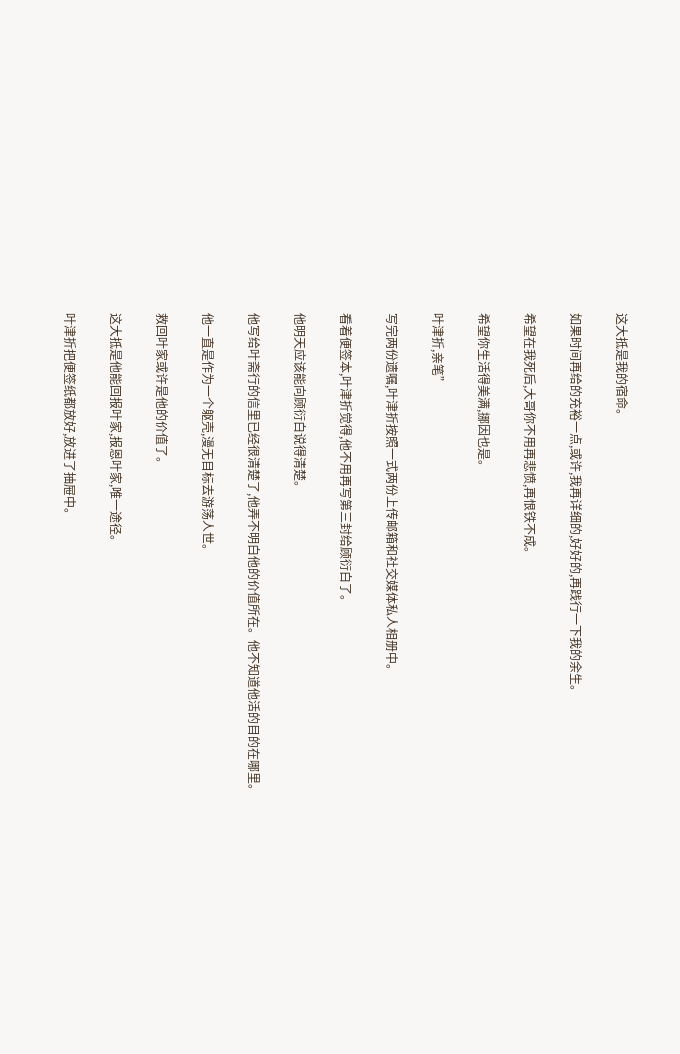这大抵是我的宿命。

如果时间再给的充裕一点,或许,我再详细的,好好的,再践行一下我的余生。

希望在我死后,大哥你不用再悲愤,再恨铁不成。

希望你生活得美满,挪因也是。

叶津折,亲笔”

写完两份遗嘱,叶津折按照一式两份上传邮箱和社交媒体私人相册中。

看着便签本,叶津折觉得,他不用再写第三封给顾衍白了。

他明天应该能向顾衍白说得清楚。

他写给叶斋行的信里已经很清楚了,他弄不明白他的价值所在。他不知道他活的目的在哪里。

他一直是作为一个躯壳,漫无目标去游荡人世。

救回叶家或许是他的价值了。

这大抵是他能回报叶家,报恩叶家,唯一途径。

叶津折把便签纸都放好,放进了抽屉中。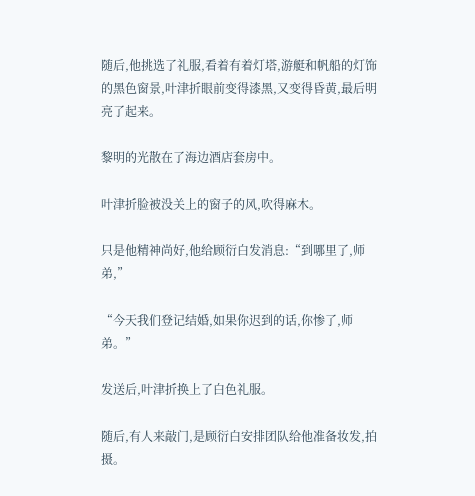随后,他挑选了礼服,看着有着灯塔,游艇和帆船的灯饰的黑色窗景,叶津折眼前变得漆黑,又变得昏黄,最后明亮了起来。

黎明的光散在了海边酒店套房中。

叶津折脸被没关上的窗子的风,吹得麻木。

只是他精神尚好,他给顾衍白发消息:“到哪里了,师弟,”

“今天我们登记结婚,如果你迟到的话,你惨了,师弟。”

发送后,叶津折换上了白色礼服。

随后,有人来敲门,是顾衍白安排团队给他准备妆发,拍摄。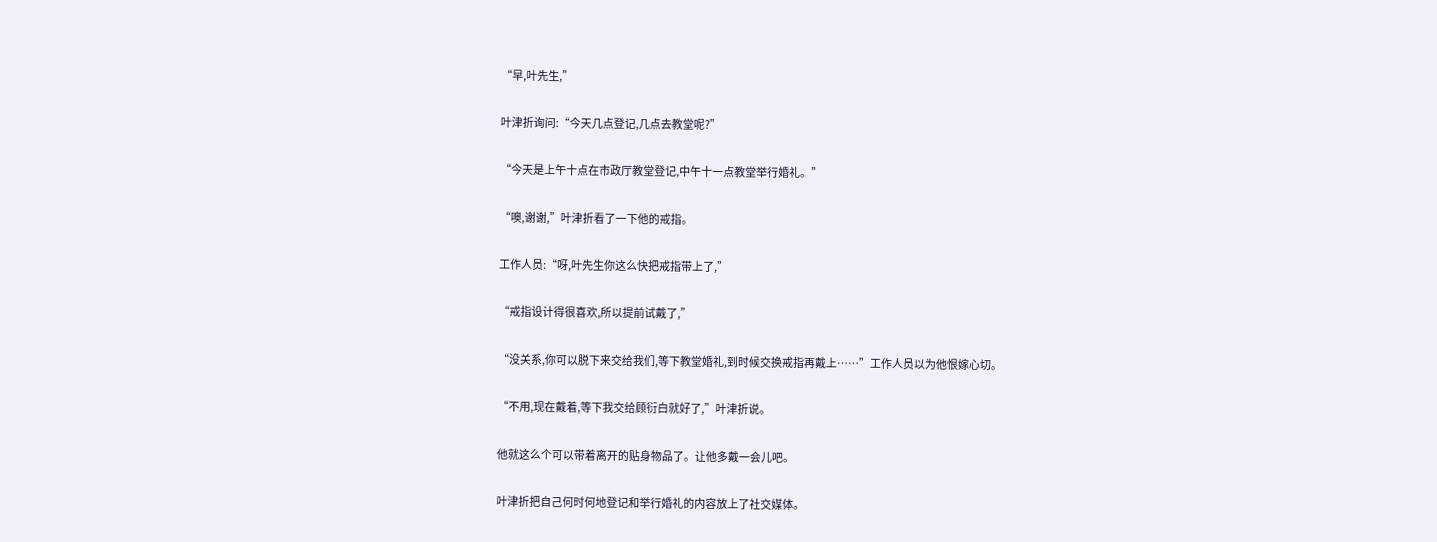“早,叶先生,”

叶津折询问:“今天几点登记,几点去教堂呢?”

“今天是上午十点在市政厅教堂登记,中午十一点教堂举行婚礼。”

“噢,谢谢,”叶津折看了一下他的戒指。

工作人员:“呀,叶先生你这么快把戒指带上了,”

“戒指设计得很喜欢,所以提前试戴了,”

“没关系,你可以脱下来交给我们,等下教堂婚礼,到时候交换戒指再戴上……”工作人员以为他恨嫁心切。

“不用,现在戴着,等下我交给顾衍白就好了,”叶津折说。

他就这么个可以带着离开的贴身物品了。让他多戴一会儿吧。

叶津折把自己何时何地登记和举行婚礼的内容放上了社交媒体。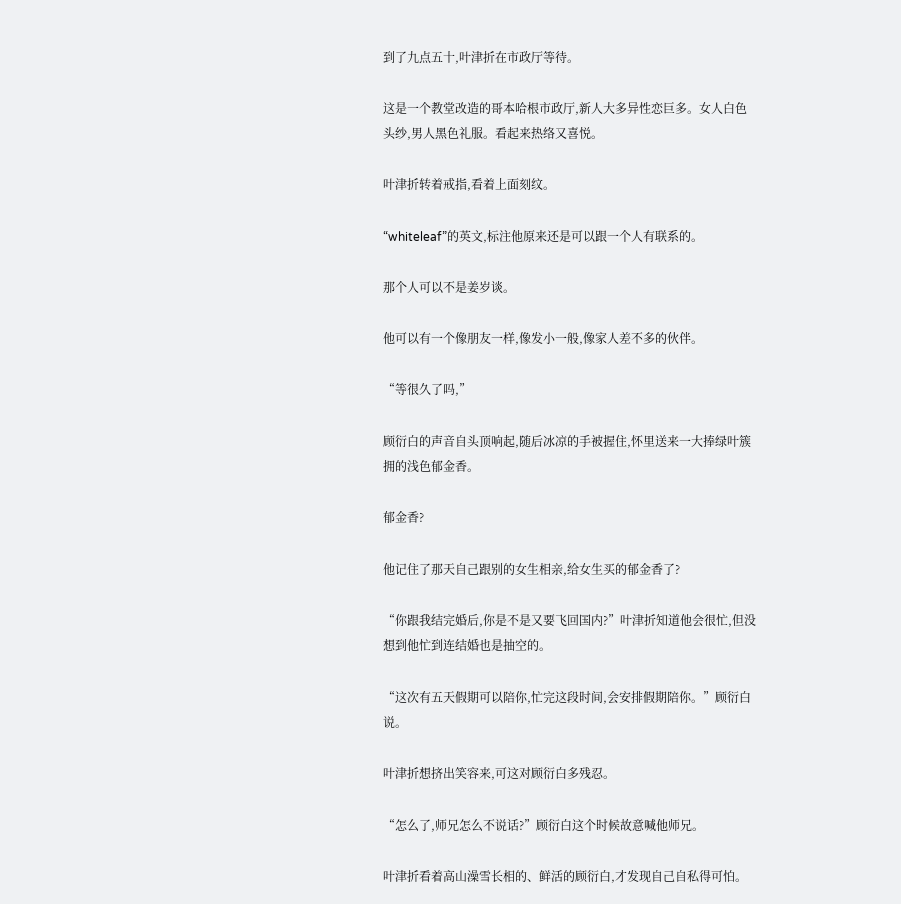到了九点五十,叶津折在市政厅等待。

这是一个教堂改造的哥本哈根市政厅,新人大多异性恋巨多。女人白色头纱,男人黑色礼服。看起来热络又喜悦。

叶津折转着戒指,看着上面刻纹。

“whiteleaf”的英文,标注他原来还是可以跟一个人有联系的。

那个人可以不是姜岁谈。

他可以有一个像朋友一样,像发小一般,像家人差不多的伙伴。

“等很久了吗,”

顾衍白的声音自头顶响起,随后冰凉的手被握住,怀里送来一大捧绿叶簇拥的浅色郁金香。

郁金香?

他记住了那天自己跟别的女生相亲,给女生买的郁金香了?

“你跟我结完婚后,你是不是又要飞回国内?”叶津折知道他会很忙,但没想到他忙到连结婚也是抽空的。

“这次有五天假期可以陪你,忙完这段时间,会安排假期陪你。”顾衍白说。

叶津折想挤出笑容来,可这对顾衍白多残忍。

“怎么了,师兄怎么不说话?”顾衍白这个时候故意喊他师兄。

叶津折看着高山澡雪长相的、鲜活的顾衍白,才发现自己自私得可怕。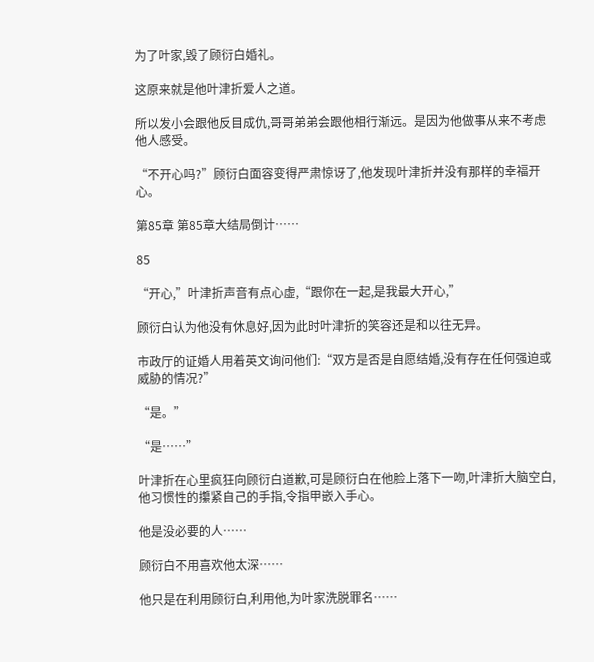为了叶家,毁了顾衍白婚礼。

这原来就是他叶津折爱人之道。

所以发小会跟他反目成仇,哥哥弟弟会跟他相行渐远。是因为他做事从来不考虑他人感受。

“不开心吗?”顾衍白面容变得严肃惊讶了,他发现叶津折并没有那样的幸福开心。

第85章 第85章大结局倒计……

85

“开心,”叶津折声音有点心虚,“跟你在一起,是我最大开心,”

顾衍白认为他没有休息好,因为此时叶津折的笑容还是和以往无异。

市政厅的证婚人用着英文询问他们:“双方是否是自愿结婚,没有存在任何强迫或威胁的情况?”

“是。”

“是……”

叶津折在心里疯狂向顾衍白道歉,可是顾衍白在他脸上落下一吻,叶津折大脑空白,他习惯性的攥紧自己的手指,令指甲嵌入手心。

他是没必要的人……

顾衍白不用喜欢他太深……

他只是在利用顾衍白,利用他,为叶家洗脱罪名……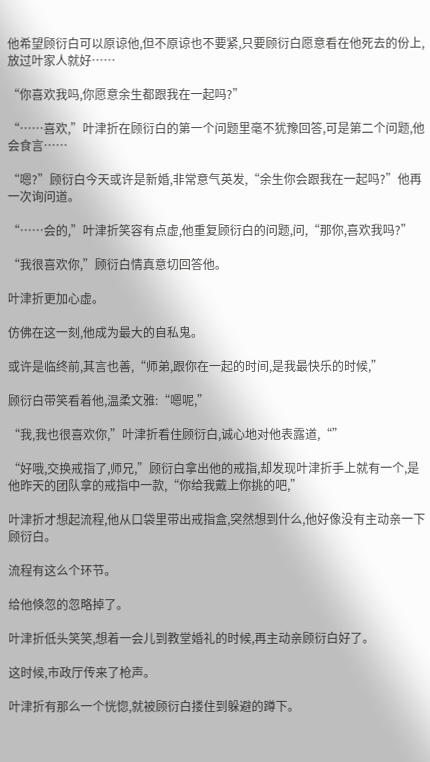他希望顾衍白可以原谅他,但不原谅也不要紧,只要顾衍白愿意看在他死去的份上,放过叶家人就好……

“你喜欢我吗,你愿意余生都跟我在一起吗?”

“……喜欢,”叶津折在顾衍白的第一个问题里毫不犹豫回答,可是第二个问题,他会食言……

“嗯?”顾衍白今天或许是新婚,非常意气英发,“余生你会跟我在一起吗?”他再一次询问道。

“……会的,”叶津折笑容有点虚,他重复顾衍白的问题,问,“那你,喜欢我吗?”

“我很喜欢你,”顾衍白情真意切回答他。

叶津折更加心虚。

仿佛在这一刻,他成为最大的自私鬼。

或许是临终前,其言也善,“师弟,跟你在一起的时间,是我最快乐的时候,”

顾衍白带笑看着他,温柔文雅:“嗯呢,”

“我,我也很喜欢你,”叶津折看住顾衍白,诚心地对他表露道,“”

“好哦,交换戒指了,师兄,”顾衍白拿出他的戒指,却发现叶津折手上就有一个,是他昨天的团队拿的戒指中一款,“你给我戴上你挑的吧,”

叶津折才想起流程,他从口袋里带出戒指盒,突然想到什么,他好像没有主动亲一下顾衍白。

流程有这么个环节。

给他倏忽的忽略掉了。

叶津折低头笑笑,想着一会儿到教堂婚礼的时候,再主动亲顾衍白好了。

这时候,市政厅传来了枪声。

叶津折有那么一个恍惚,就被顾衍白搂住到躲避的蹲下。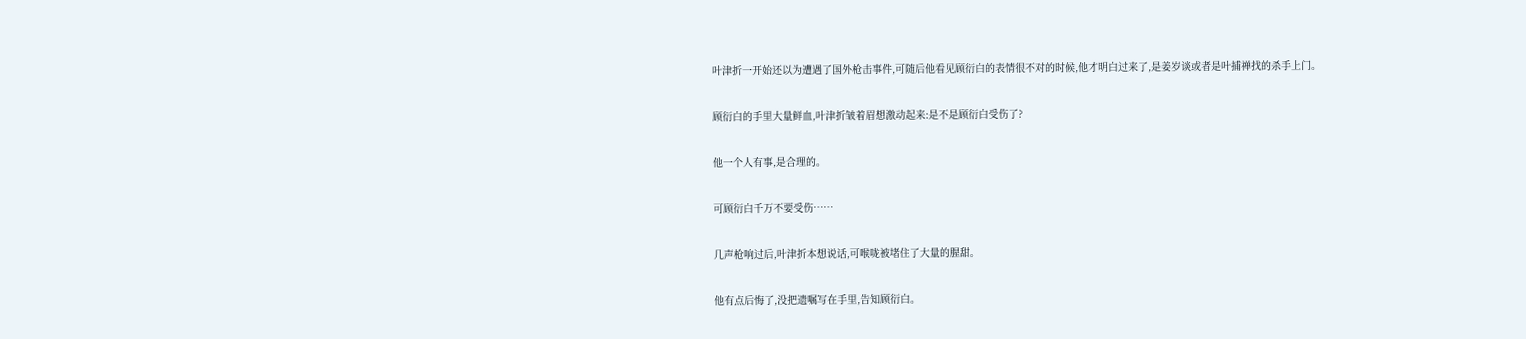叶津折一开始还以为遭遇了国外枪击事件,可随后他看见顾衍白的表情很不对的时候,他才明白过来了,是姜岁谈或者是叶捕禅找的杀手上门。

顾衍白的手里大量鲜血,叶津折皱着眉想激动起来:是不是顾衍白受伤了?

他一个人有事,是合理的。

可顾衍白千万不要受伤……

几声枪响过后,叶津折本想说话,可喉咙被堵住了大量的腥甜。

他有点后悔了,没把遗嘱写在手里,告知顾衍白。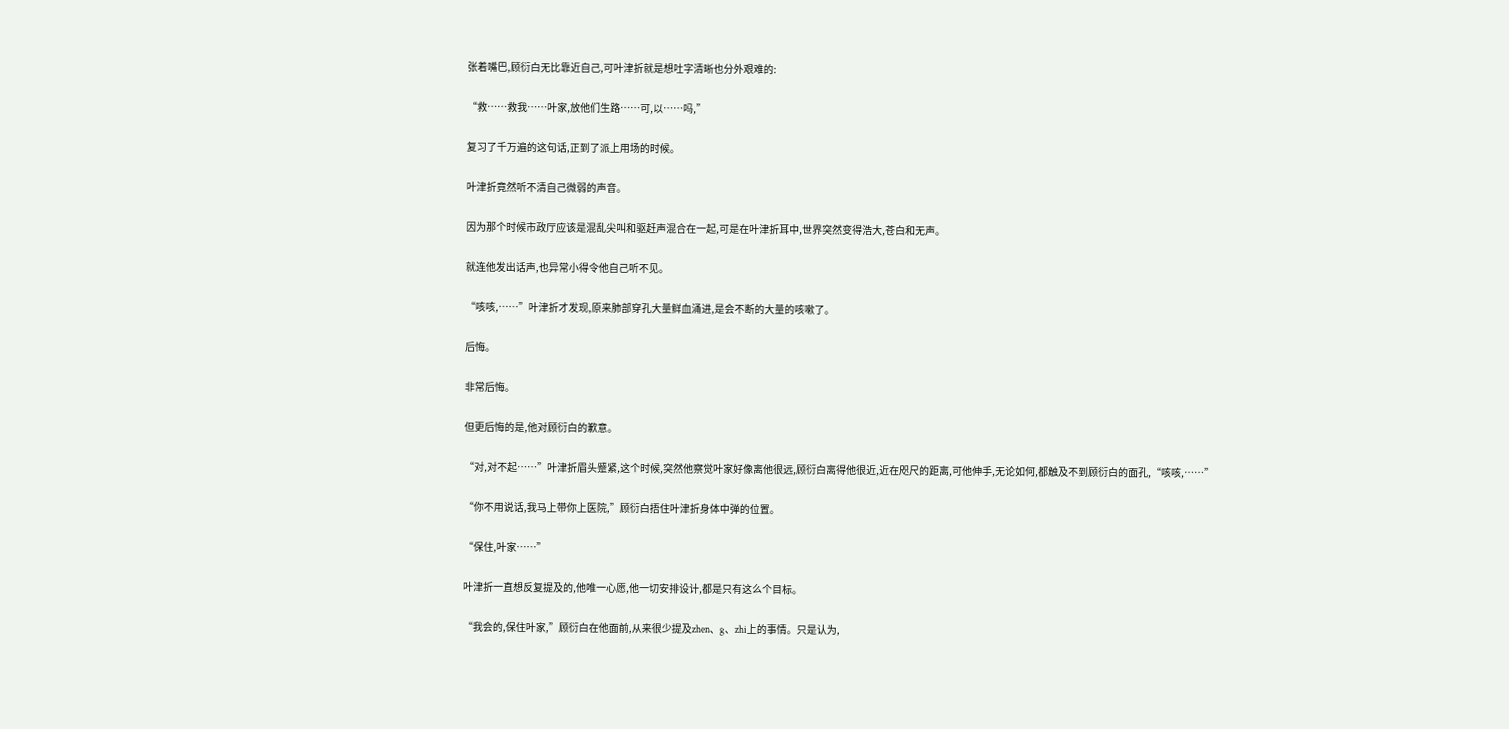张着嘴巴,顾衍白无比靠近自己,可叶津折就是想吐字清晰也分外艰难的:

“救……救我……叶家,放他们生路……可,以……吗,”

复习了千万遍的这句话,正到了派上用场的时候。

叶津折竟然听不清自己微弱的声音。

因为那个时候市政厅应该是混乱尖叫和驱赶声混合在一起,可是在叶津折耳中,世界突然变得浩大,苍白和无声。

就连他发出话声,也异常小得令他自己听不见。

“咳咳,……”叶津折才发现,原来肺部穿孔大量鲜血涌进,是会不断的大量的咳嗽了。

后悔。

非常后悔。

但更后悔的是,他对顾衍白的歉意。

“对,对不起……”叶津折眉头蹙紧,这个时候,突然他察觉叶家好像离他很远,顾衍白离得他很近,近在咫尺的距离,可他伸手,无论如何,都触及不到顾衍白的面孔,“咳咳,……”

“你不用说话,我马上带你上医院,”顾衍白捂住叶津折身体中弹的位置。

“保住,叶家……”

叶津折一直想反复提及的,他唯一心愿,他一切安排设计,都是只有这么个目标。

“我会的,保住叶家,”顾衍白在他面前,从来很少提及zhen、g、zhi上的事情。只是认为,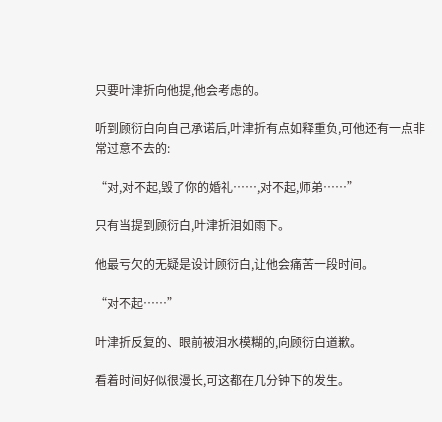只要叶津折向他提,他会考虑的。

听到顾衍白向自己承诺后,叶津折有点如释重负,可他还有一点非常过意不去的:

“对,对不起,毁了你的婚礼……,对不起,师弟……”

只有当提到顾衍白,叶津折泪如雨下。

他最亏欠的无疑是设计顾衍白,让他会痛苦一段时间。

“对不起……”

叶津折反复的、眼前被泪水模糊的,向顾衍白道歉。

看着时间好似很漫长,可这都在几分钟下的发生。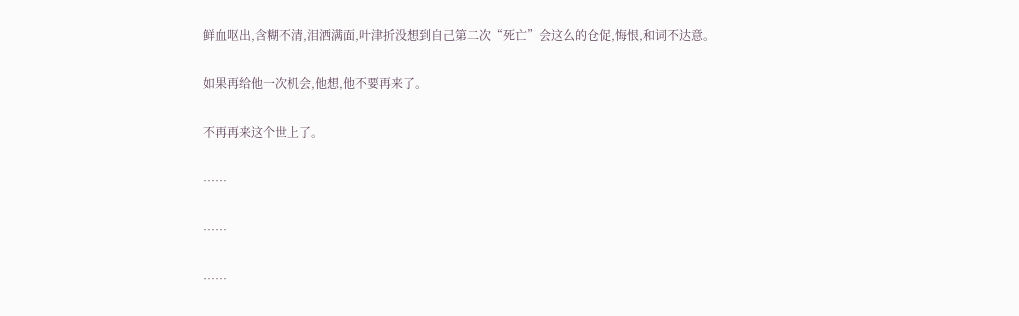鲜血呕出,含糊不清,泪洒满面,叶津折没想到自己第二次“死亡”会这么的仓促,悔恨,和词不达意。

如果再给他一次机会,他想,他不要再来了。

不再再来这个世上了。

……

……

……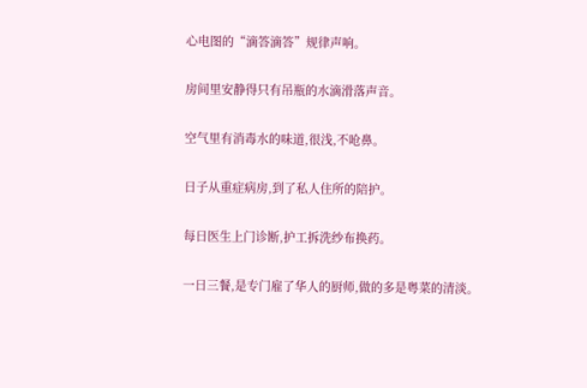心电图的“滴答滴答”规律声响。

房间里安静得只有吊瓶的水滴滑落声音。

空气里有消毒水的味道,很浅,不呛鼻。

日子从重症病房,到了私人住所的陪护。

每日医生上门诊断,护工拆洗纱布换药。

一日三餐,是专门雇了华人的厨师,做的多是粤菜的清淡。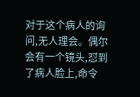对于这个病人的询问,无人理会。偶尔会有一个镜头,怼到了病人脸上,命令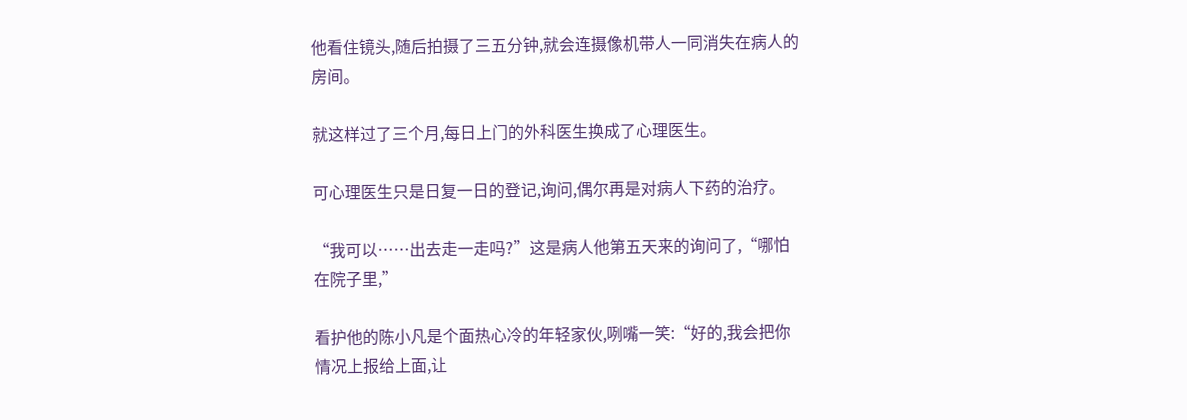他看住镜头,随后拍摄了三五分钟,就会连摄像机带人一同消失在病人的房间。

就这样过了三个月,每日上门的外科医生换成了心理医生。

可心理医生只是日复一日的登记,询问,偶尔再是对病人下药的治疗。

“我可以……出去走一走吗?”这是病人他第五天来的询问了,“哪怕在院子里,”

看护他的陈小凡是个面热心冷的年轻家伙,咧嘴一笑:“好的,我会把你情况上报给上面,让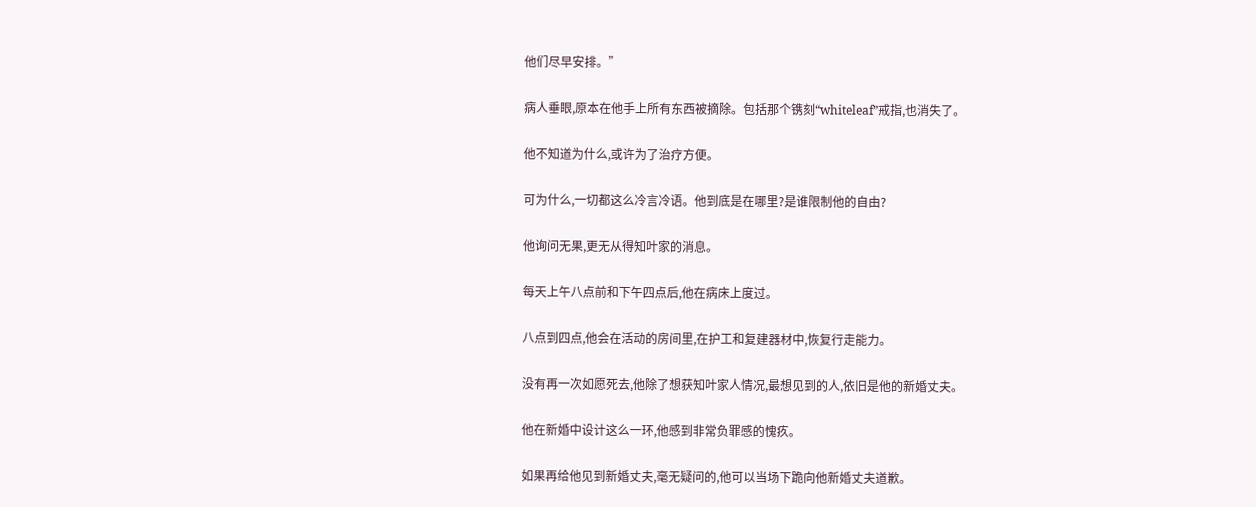他们尽早安排。”

病人垂眼,原本在他手上所有东西被摘除。包括那个镌刻“whiteleaf”戒指,也消失了。

他不知道为什么,或许为了治疗方便。

可为什么,一切都这么冷言冷语。他到底是在哪里?是谁限制他的自由?

他询问无果,更无从得知叶家的消息。

每天上午八点前和下午四点后,他在病床上度过。

八点到四点,他会在活动的房间里,在护工和复建器材中,恢复行走能力。

没有再一次如愿死去,他除了想获知叶家人情况,最想见到的人,依旧是他的新婚丈夫。

他在新婚中设计这么一环,他感到非常负罪感的愧疚。

如果再给他见到新婚丈夫,毫无疑问的,他可以当场下跪向他新婚丈夫道歉。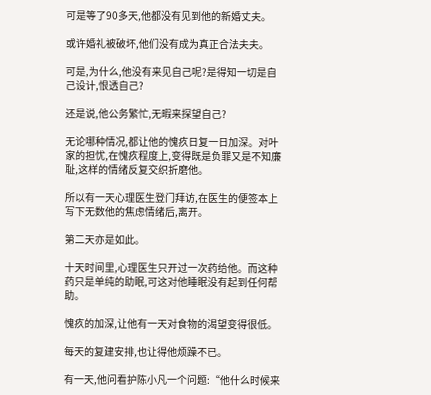可是等了90多天,他都没有见到他的新婚丈夫。

或许婚礼被破坏,他们没有成为真正合法夫夫。

可是,为什么,他没有来见自己呢?是得知一切是自己设计,恨透自己?

还是说,他公务繁忙,无暇来探望自己?

无论哪种情况,都让他的愧疚日复一日加深。对叶家的担忧,在愧疚程度上,变得既是负罪又是不知廉耻,这样的情绪反复交织折磨他。

所以有一天心理医生登门拜访,在医生的便签本上写下无数他的焦虑情绪后,离开。

第二天亦是如此。

十天时间里,心理医生只开过一次药给他。而这种药只是单纯的助眠,可这对他睡眠没有起到任何帮助。

愧疚的加深,让他有一天对食物的渴望变得很低。

每天的复建安排,也让得他烦躁不已。

有一天,他问看护陈小凡一个问题:“他什么时候来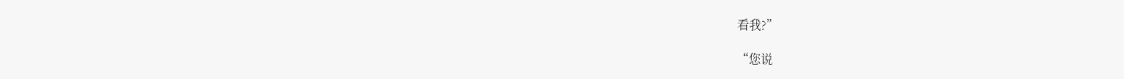看我?”

“您说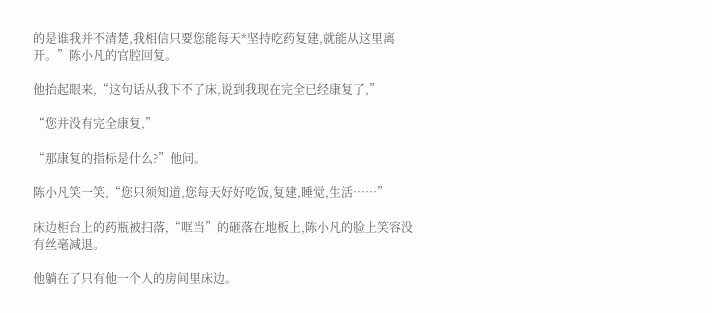的是谁我并不清楚,我相信只要您能每天*坚持吃药复建,就能从这里离开。”陈小凡的官腔回复。

他抬起眼来,“这句话从我下不了床,说到我现在完全已经康复了,”

“您并没有完全康复,”

“那康复的指标是什么?”他问。

陈小凡笑一笑,“您只须知道,您每天好好吃饭,复建,睡觉,生活……”

床边柜台上的药瓶被扫落,“哐当”的砸落在地板上,陈小凡的脸上笑容没有丝毫减退。

他躺在了只有他一个人的房间里床边。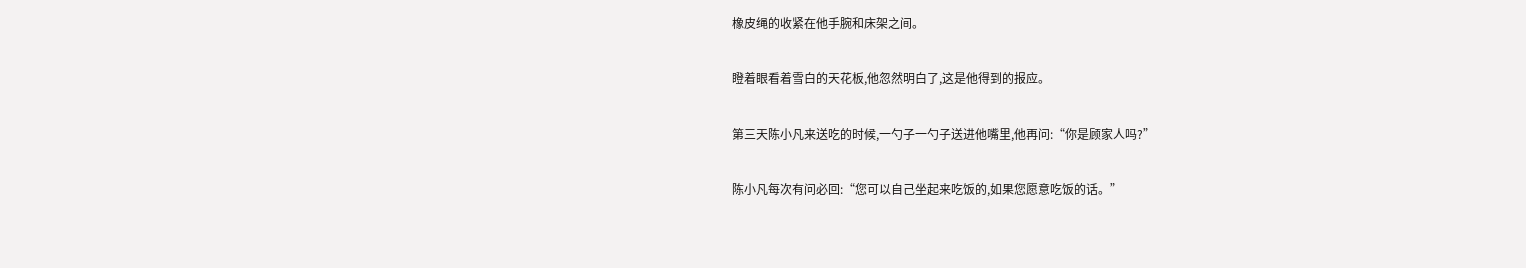橡皮绳的收紧在他手腕和床架之间。

瞪着眼看着雪白的天花板,他忽然明白了,这是他得到的报应。

第三天陈小凡来送吃的时候,一勺子一勺子送进他嘴里,他再问:“你是顾家人吗?”

陈小凡每次有问必回:“您可以自己坐起来吃饭的,如果您愿意吃饭的话。”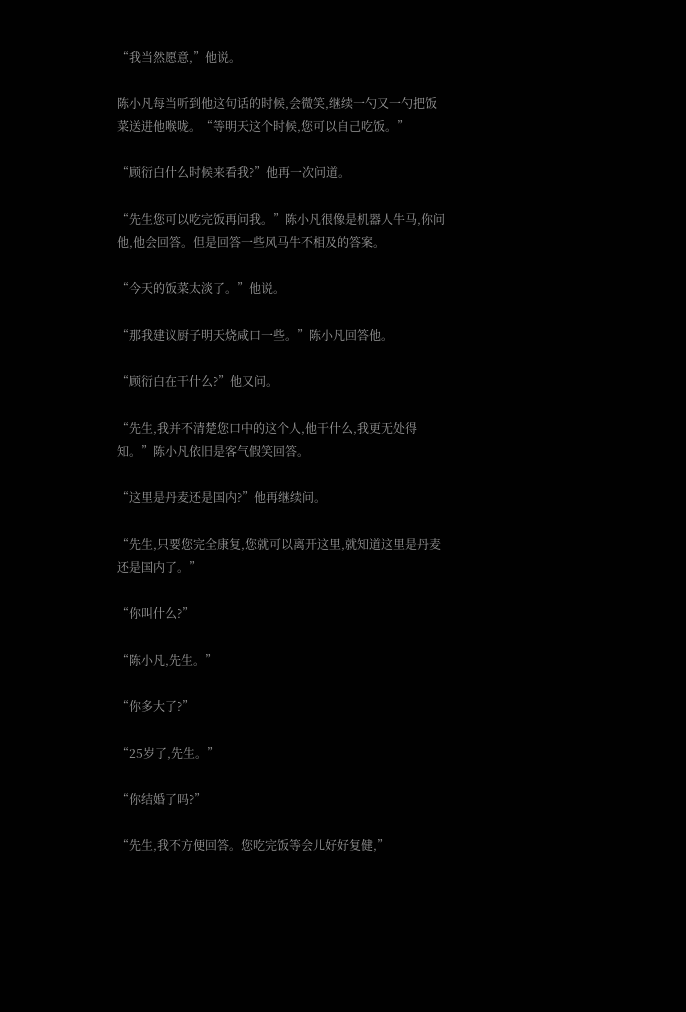“我当然愿意,”他说。

陈小凡每当听到他这句话的时候,会微笑,继续一勺又一勺把饭菜送进他喉咙。“等明天这个时候,您可以自己吃饭。”

“顾衍白什么时候来看我?”他再一次问道。

“先生您可以吃完饭再问我。”陈小凡很像是机器人牛马,你问他,他会回答。但是回答一些风马牛不相及的答案。

“今天的饭菜太淡了。”他说。

“那我建议厨子明天烧咸口一些。”陈小凡回答他。

“顾衍白在干什么?”他又问。

“先生,我并不清楚您口中的这个人,他干什么,我更无处得知。”陈小凡依旧是客气假笑回答。

“这里是丹麦还是国内?”他再继续问。

“先生,只要您完全康复,您就可以离开这里,就知道这里是丹麦还是国内了。”

“你叫什么?”

“陈小凡,先生。”

“你多大了?”

“25岁了,先生。”

“你结婚了吗?”

“先生,我不方便回答。您吃完饭等会儿好好复健,”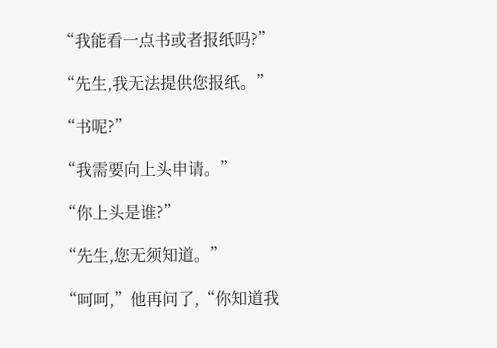“我能看一点书或者报纸吗?”

“先生,我无法提供您报纸。”

“书呢?”

“我需要向上头申请。”

“你上头是谁?”

“先生,您无须知道。”

“呵呵,”他再问了,“你知道我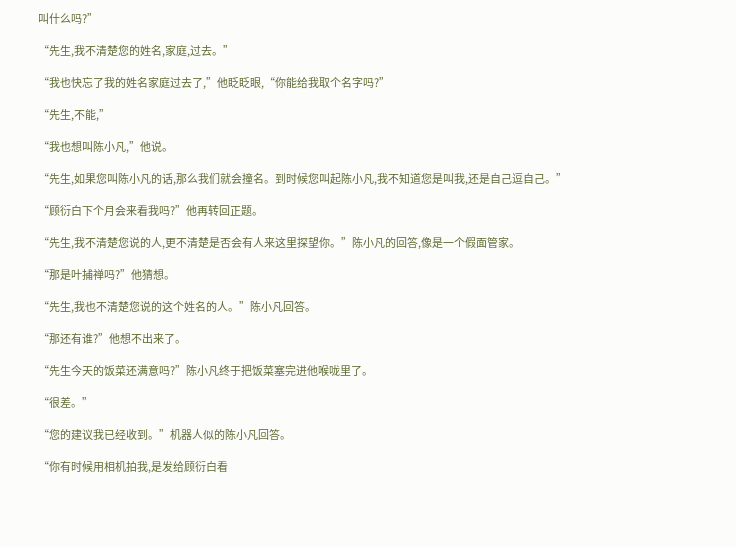叫什么吗?”

“先生,我不清楚您的姓名,家庭,过去。”

“我也快忘了我的姓名家庭过去了,”他眨眨眼,“你能给我取个名字吗?”

“先生,不能,”

“我也想叫陈小凡,”他说。

“先生,如果您叫陈小凡的话,那么我们就会撞名。到时候您叫起陈小凡,我不知道您是叫我,还是自己逗自己。”

“顾衍白下个月会来看我吗?”他再转回正题。

“先生,我不清楚您说的人,更不清楚是否会有人来这里探望你。”陈小凡的回答,像是一个假面管家。

“那是叶捕禅吗?”他猜想。

“先生,我也不清楚您说的这个姓名的人。”陈小凡回答。

“那还有谁?”他想不出来了。

“先生今天的饭菜还满意吗?”陈小凡终于把饭菜塞完进他喉咙里了。

“很差。”

“您的建议我已经收到。”机器人似的陈小凡回答。

“你有时候用相机拍我,是发给顾衍白看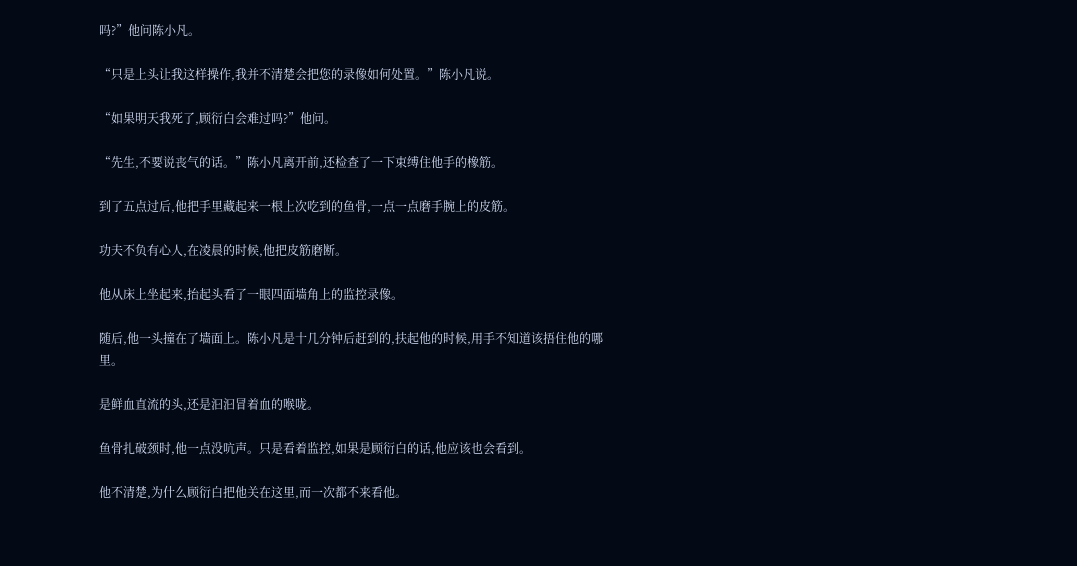吗?”他问陈小凡。

“只是上头让我这样操作,我并不清楚会把您的录像如何处置。”陈小凡说。

“如果明天我死了,顾衍白会难过吗?”他问。

“先生,不要说丧气的话。”陈小凡离开前,还检查了一下束缚住他手的橡筋。

到了五点过后,他把手里藏起来一根上次吃到的鱼骨,一点一点磨手腕上的皮筋。

功夫不负有心人,在凌晨的时候,他把皮筋磨断。

他从床上坐起来,抬起头看了一眼四面墙角上的监控录像。

随后,他一头撞在了墙面上。陈小凡是十几分钟后赶到的,扶起他的时候,用手不知道该捂住他的哪里。

是鲜血直流的头,还是汩汩冒着血的喉咙。

鱼骨扎破颈时,他一点没吭声。只是看着监控,如果是顾衍白的话,他应该也会看到。

他不清楚,为什么顾衍白把他关在这里,而一次都不来看他。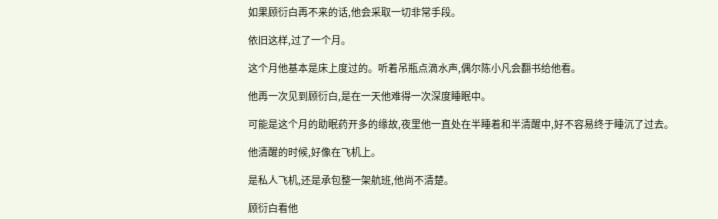如果顾衍白再不来的话,他会采取一切非常手段。

依旧这样,过了一个月。

这个月他基本是床上度过的。听着吊瓶点滴水声,偶尔陈小凡会翻书给他看。

他再一次见到顾衍白,是在一天他难得一次深度睡眠中。

可能是这个月的助眠药开多的缘故,夜里他一直处在半睡着和半清醒中,好不容易终于睡沉了过去。

他清醒的时候,好像在飞机上。

是私人飞机,还是承包整一架航班,他尚不清楚。

顾衍白看他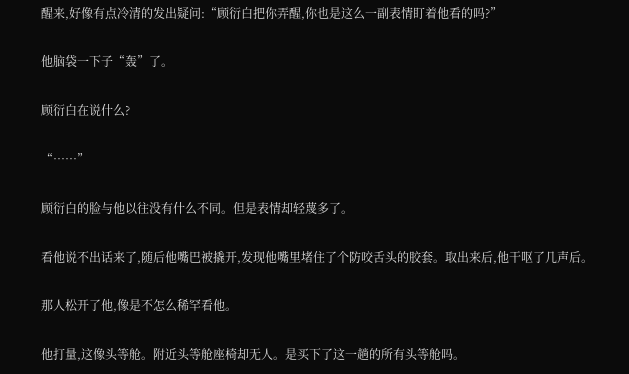醒来,好像有点冷清的发出疑问:“顾衍白把你弄醒,你也是这么一副表情盯着他看的吗?”

他脑袋一下子“轰”了。

顾衍白在说什么?

“……”

顾衍白的脸与他以往没有什么不同。但是表情却轻蔑多了。

看他说不出话来了,随后他嘴巴被撬开,发现他嘴里堵住了个防咬舌头的胶套。取出来后,他干呕了几声后。

那人松开了他,像是不怎么稀罕看他。

他打量,这像头等舱。附近头等舱座椅却无人。是买下了这一趟的所有头等舱吗。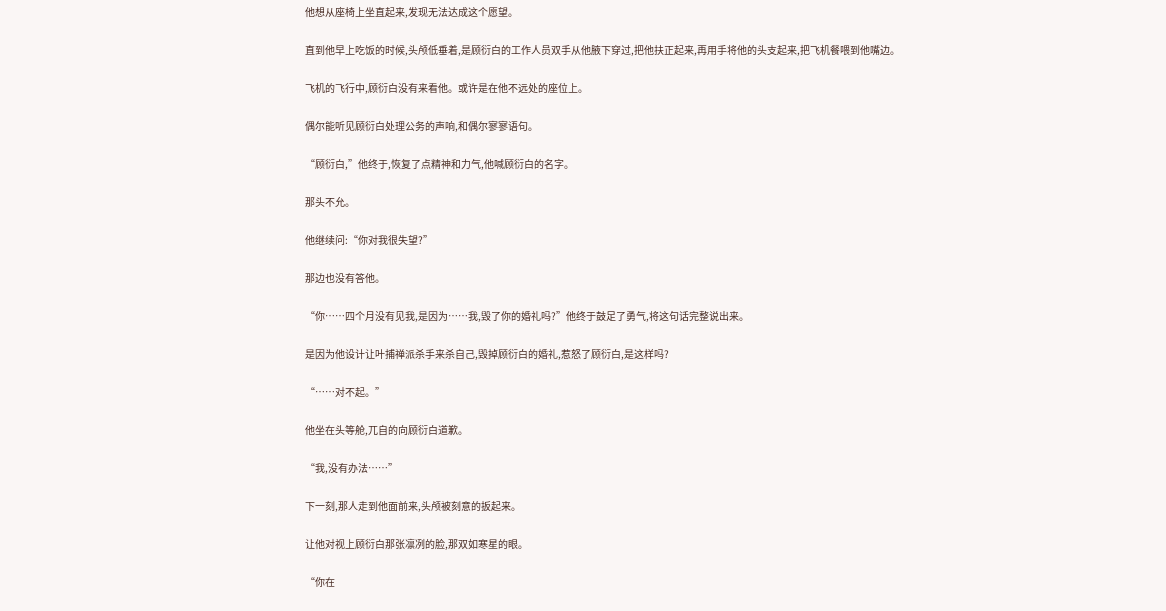他想从座椅上坐直起来,发现无法达成这个愿望。

直到他早上吃饭的时候,头颅低垂着,是顾衍白的工作人员双手从他腋下穿过,把他扶正起来,再用手将他的头支起来,把飞机餐喂到他嘴边。

飞机的飞行中,顾衍白没有来看他。或许是在他不远处的座位上。

偶尔能听见顾衍白处理公务的声响,和偶尔寥寥语句。

“顾衍白,”他终于,恢复了点精神和力气,他喊顾衍白的名字。

那头不允。

他继续问:“你对我很失望?”

那边也没有答他。

“你……四个月没有见我,是因为……我,毁了你的婚礼吗?”他终于鼓足了勇气,将这句话完整说出来。

是因为他设计让叶捕禅派杀手来杀自己,毁掉顾衍白的婚礼,惹怒了顾衍白,是这样吗?

“……对不起。”

他坐在头等舱,兀自的向顾衍白道歉。

“我,没有办法……”

下一刻,那人走到他面前来,头颅被刻意的扳起来。

让他对视上顾衍白那张凛冽的脸,那双如寒星的眼。

“你在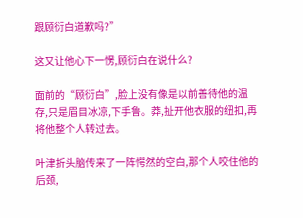跟顾衍白道歉吗?”

这又让他心下一愣,顾衍白在说什么?

面前的“顾衍白”,脸上没有像是以前善待他的温存,只是眉目冰凉,下手鲁。莽,扯开他衣服的纽扣,再将他整个人转过去。

叶津折头脑传来了一阵愕然的空白,那个人咬住他的后颈,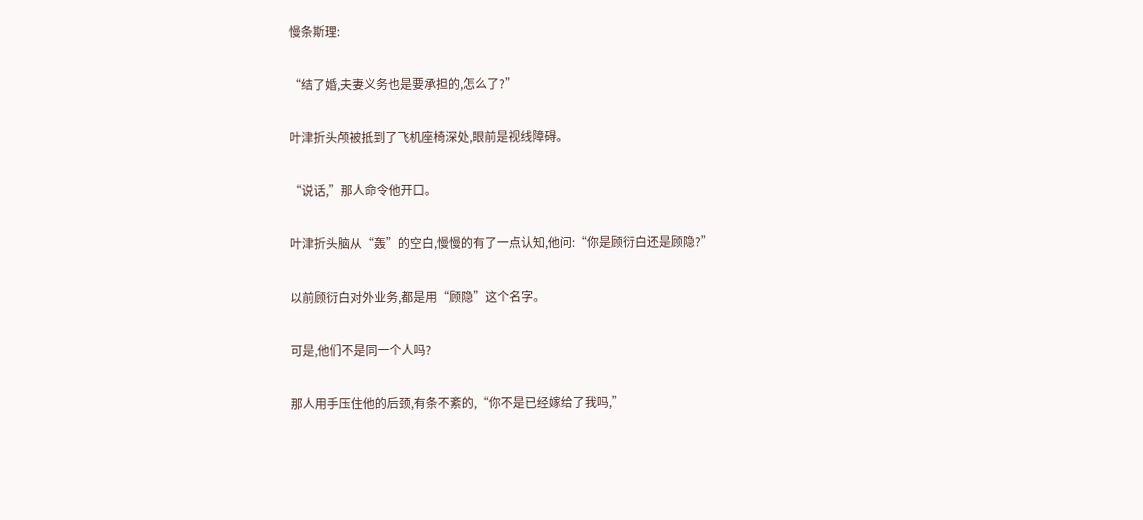慢条斯理:

“结了婚,夫妻义务也是要承担的,怎么了?”

叶津折头颅被抵到了飞机座椅深处,眼前是视线障碍。

“说话,”那人命令他开口。

叶津折头脑从“轰”的空白,慢慢的有了一点认知,他问:“你是顾衍白还是顾隐?”

以前顾衍白对外业务,都是用“顾隐”这个名字。

可是,他们不是同一个人吗?

那人用手压住他的后颈,有条不紊的,“你不是已经嫁给了我吗,”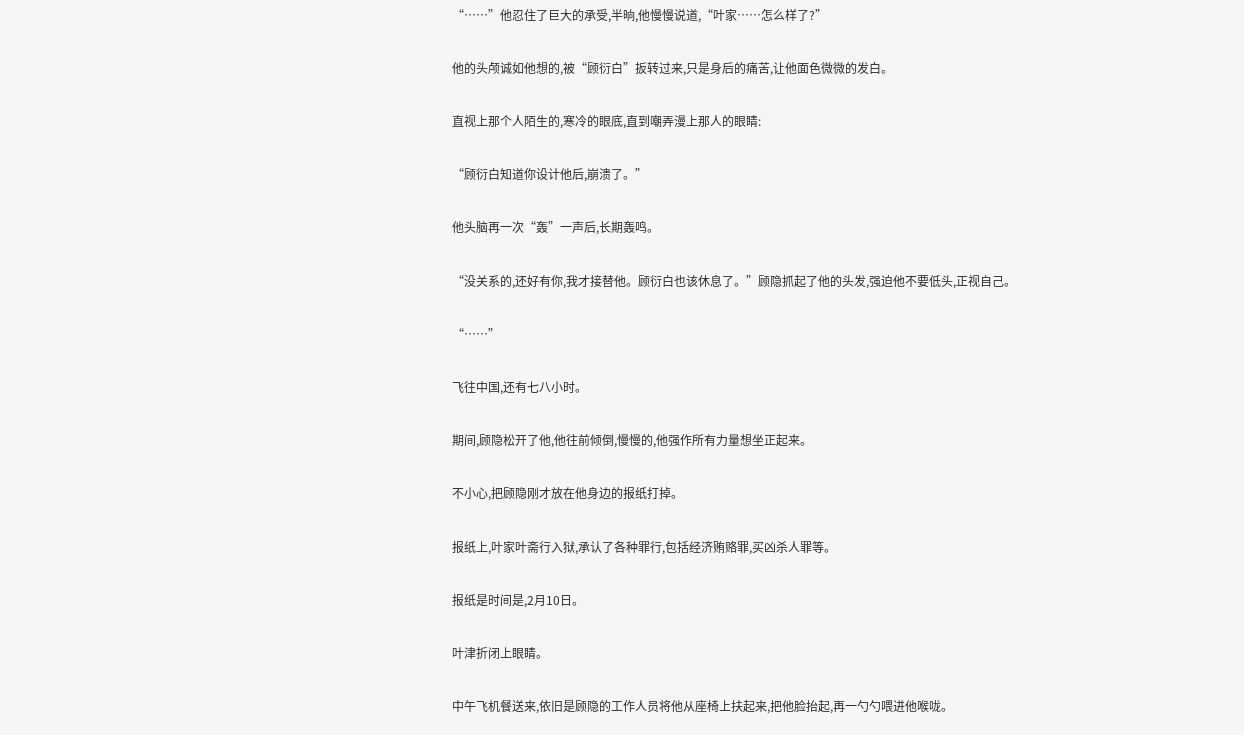“……”他忍住了巨大的承受,半晌,他慢慢说道,“叶家……怎么样了?”

他的头颅诚如他想的,被“顾衍白”扳转过来,只是身后的痛苦,让他面色微微的发白。

直视上那个人陌生的,寒冷的眼底,直到嘲弄漫上那人的眼睛:

“顾衍白知道你设计他后,崩溃了。”

他头脑再一次“轰”一声后,长期轰鸣。

“没关系的,还好有你,我才接替他。顾衍白也该休息了。”顾隐抓起了他的头发,强迫他不要低头,正视自己。

“……”

飞往中国,还有七八小时。

期间,顾隐松开了他,他往前倾倒,慢慢的,他强作所有力量想坐正起来。

不小心,把顾隐刚才放在他身边的报纸打掉。

报纸上,叶家叶斋行入狱,承认了各种罪行,包括经济贿赂罪,买凶杀人罪等。

报纸是时间是,2月10日。

叶津折闭上眼睛。

中午飞机餐送来,依旧是顾隐的工作人员将他从座椅上扶起来,把他脸抬起,再一勺勺喂进他喉咙。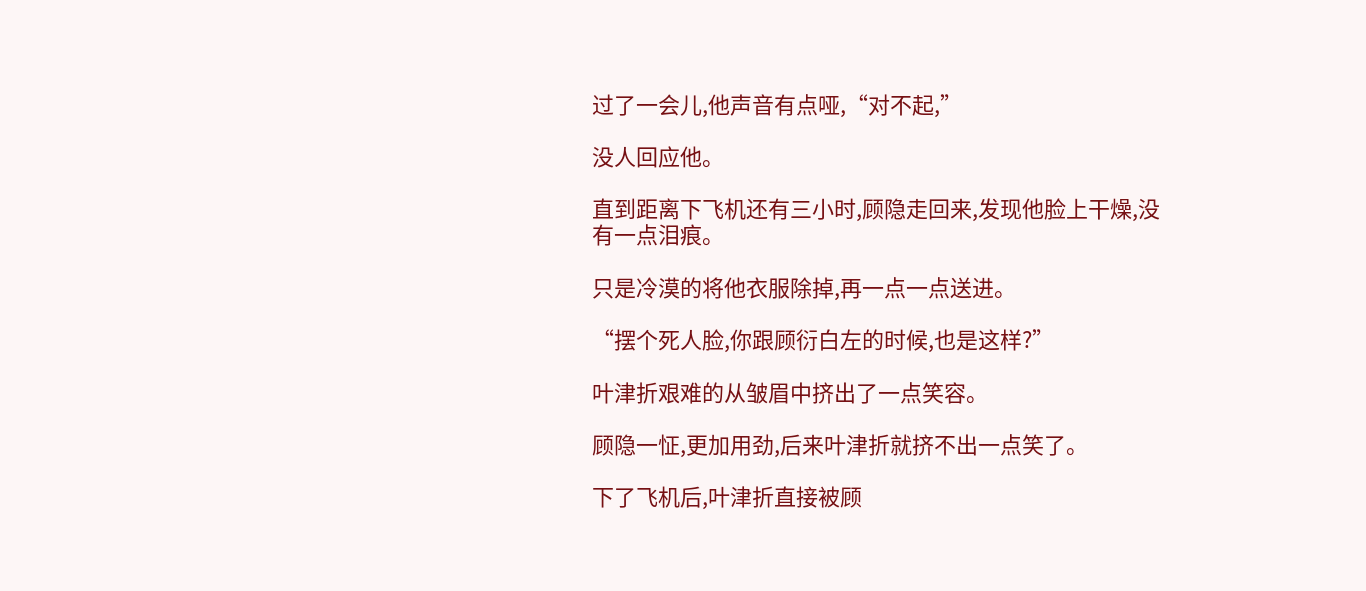过了一会儿,他声音有点哑,“对不起,”

没人回应他。

直到距离下飞机还有三小时,顾隐走回来,发现他脸上干燥,没有一点泪痕。

只是冷漠的将他衣服除掉,再一点一点送进。

“摆个死人脸,你跟顾衍白左的时候,也是这样?”

叶津折艰难的从皱眉中挤出了一点笑容。

顾隐一怔,更加用劲,后来叶津折就挤不出一点笑了。

下了飞机后,叶津折直接被顾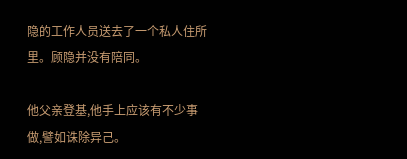隐的工作人员送去了一个私人住所里。顾隐并没有陪同。

他父亲登基,他手上应该有不少事做,譬如诛除异己。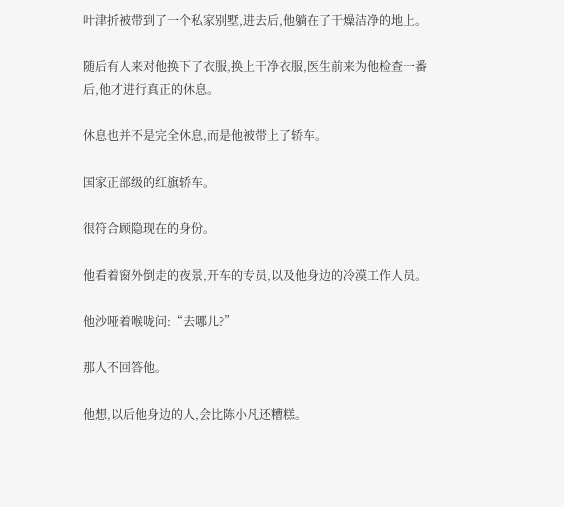叶津折被带到了一个私家别墅,进去后,他躺在了干燥洁净的地上。

随后有人来对他换下了衣服,换上干净衣服,医生前来为他检查一番后,他才进行真正的休息。

休息也并不是完全休息,而是他被带上了轿车。

国家正部级的红旗轿车。

很符合顾隐现在的身份。

他看着窗外倒走的夜景,开车的专员,以及他身边的冷漠工作人员。

他沙哑着喉咙问:“去哪儿?”

那人不回答他。

他想,以后他身边的人,会比陈小凡还糟糕。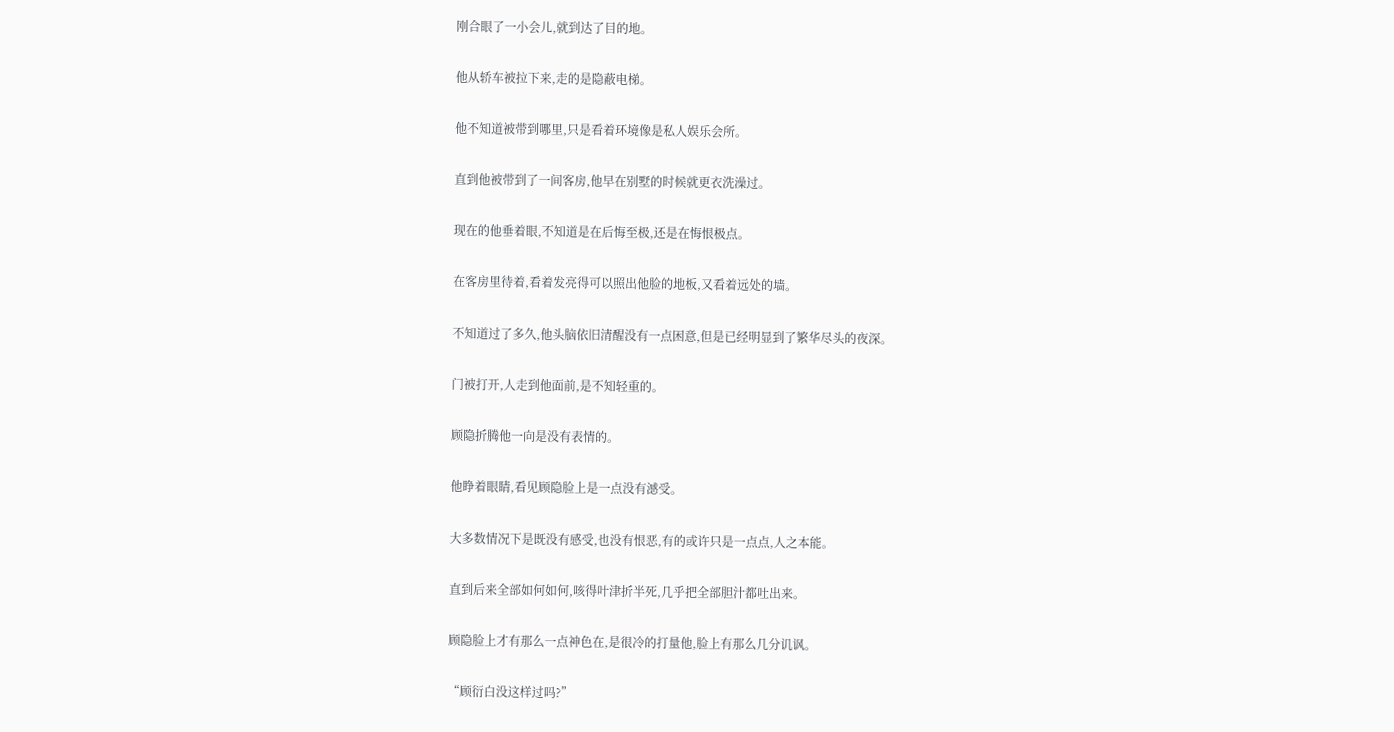刚合眼了一小会儿,就到达了目的地。

他从轿车被拉下来,走的是隐蔽电梯。

他不知道被带到哪里,只是看着环境像是私人娱乐会所。

直到他被带到了一间客房,他早在别墅的时候就更衣洗澡过。

现在的他垂着眼,不知道是在后悔至极,还是在悔恨极点。

在客房里待着,看着发亮得可以照出他脸的地板,又看着远处的墙。

不知道过了多久,他头脑依旧清醒没有一点困意,但是已经明显到了繁华尽头的夜深。

门被打开,人走到他面前,是不知轻重的。

顾隐折腾他一向是没有表情的。

他睁着眼睛,看见顾隐脸上是一点没有澸受。

大多数情况下是既没有感受,也没有恨恶,有的或许只是一点点,人之本能。

直到后来全部如何如何,咳得叶津折半死,几乎把全部胆汁都吐出来。

顾隐脸上才有那么一点神色在,是很冷的打量他,脸上有那么几分讥讽。

“顾衍白没这样过吗?”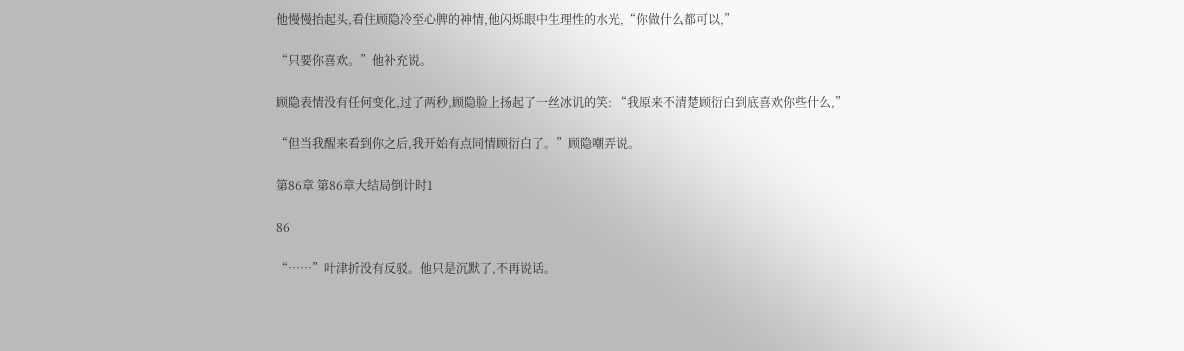他慢慢抬起头,看住顾隐冷至心脾的神情,他闪烁眼中生理性的水光,“你做什么都可以,”

“只要你喜欢。”他补充说。

顾隐表情没有任何变化,过了两秒,顾隐脸上扬起了一丝冰讥的笑: “我原来不清楚顾衍白到底喜欢你些什么,”

“但当我醒来看到你之后,我开始有点同情顾衍白了。”顾隐嘲弄说。

第86章 第86章大结局倒计时1

86

“……”叶津折没有反驳。他只是沉默了,不再说话。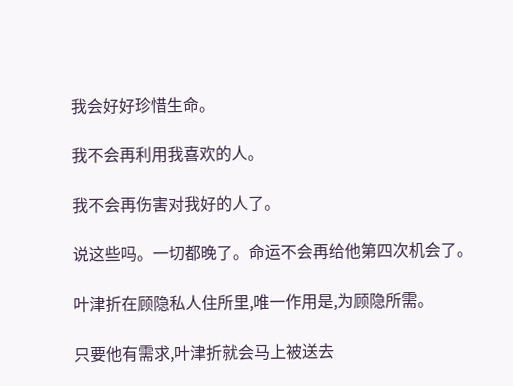我会好好珍惜生命。

我不会再利用我喜欢的人。

我不会再伤害对我好的人了。

说这些吗。一切都晚了。命运不会再给他第四次机会了。

叶津折在顾隐私人住所里,唯一作用是,为顾隐所需。

只要他有需求,叶津折就会马上被送去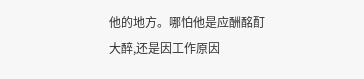他的地方。哪怕他是应酬酩酊大醉,还是因工作原因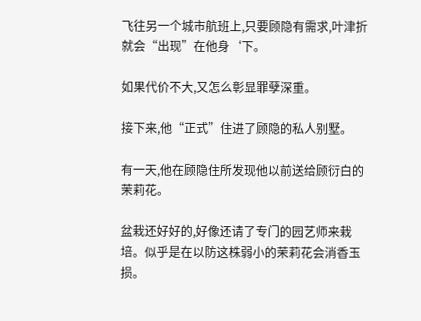飞往另一个城市航班上,只要顾隐有需求,叶津折就会“出现”在他身‘下。

如果代价不大,又怎么彰显罪孽深重。

接下来,他“正式”住进了顾隐的私人别墅。

有一天,他在顾隐住所发现他以前送给顾衍白的茉莉花。

盆栽还好好的,好像还请了专门的园艺师来栽培。似乎是在以防这株弱小的茉莉花会消香玉损。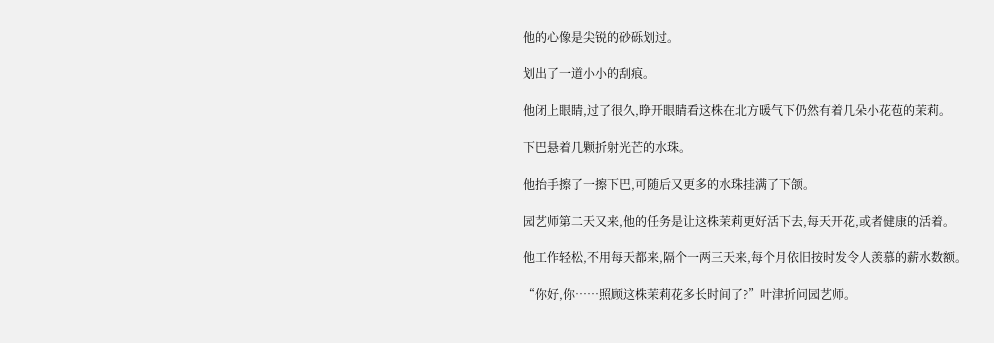他的心像是尖锐的砂砾划过。

划出了一道小小的刮痕。

他闭上眼睛,过了很久,睁开眼睛看这株在北方暖气下仍然有着几朵小花苞的茉莉。

下巴悬着几颗折射光芒的水珠。

他抬手擦了一擦下巴,可随后又更多的水珠挂满了下颌。

园艺师第二天又来,他的任务是让这株茉莉更好活下去,每天开花,或者健康的活着。

他工作轻松,不用每天都来,隔个一两三天来,每个月依旧按时发令人羡慕的薪水数额。

“你好,你……照顾这株茉莉花多长时间了?”叶津折问园艺师。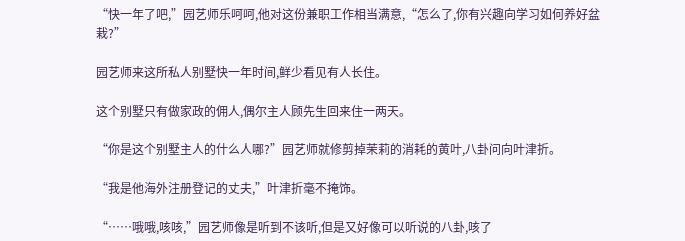“快一年了吧,”园艺师乐呵呵,他对这份兼职工作相当满意,“怎么了,你有兴趣向学习如何养好盆栽?”

园艺师来这所私人别墅快一年时间,鲜少看见有人长住。

这个别墅只有做家政的佣人,偶尔主人顾先生回来住一两天。

“你是这个别墅主人的什么人哪?”园艺师就修剪掉茉莉的消耗的黄叶,八卦问向叶津折。

“我是他海外注册登记的丈夫,”叶津折毫不掩饰。

“……哦哦,咳咳,”园艺师像是听到不该听,但是又好像可以听说的八卦,咳了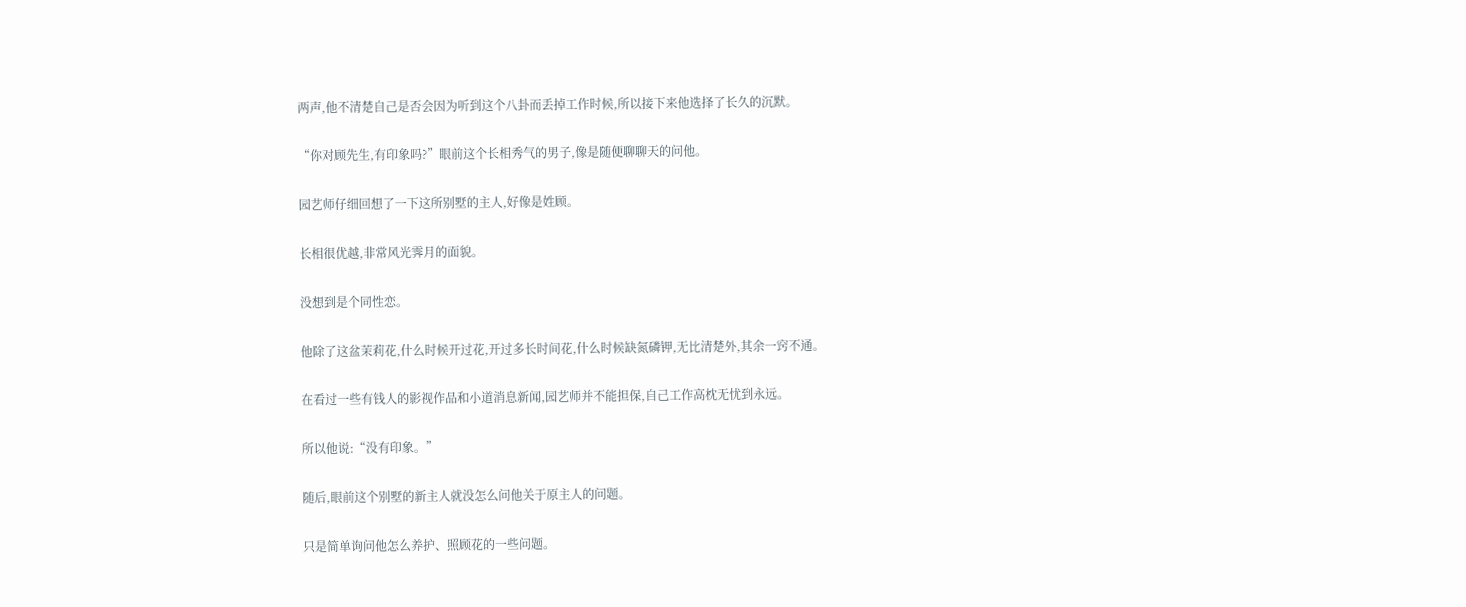两声,他不清楚自己是否会因为听到这个八卦而丢掉工作时候,所以接下来他选择了长久的沉默。

“你对顾先生,有印象吗?”眼前这个长相秀气的男子,像是随便聊聊天的问他。

园艺师仔细回想了一下这所别墅的主人,好像是姓顾。

长相很优越,非常风光霁月的面貌。

没想到是个同性恋。

他除了这盆茉莉花,什么时候开过花,开过多长时间花,什么时候缺氮磷钾,无比清楚外,其余一窍不通。

在看过一些有钱人的影视作品和小道消息新闻,园艺师并不能担保,自己工作高枕无忧到永远。

所以他说:“没有印象。”

随后,眼前这个别墅的新主人就没怎么问他关于原主人的问题。

只是简单询问他怎么养护、照顾花的一些问题。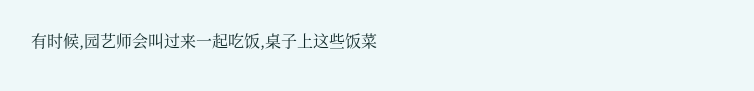有时候,园艺师会叫过来一起吃饭,桌子上这些饭菜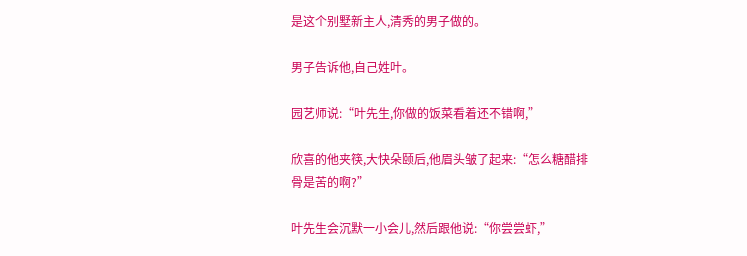是这个别墅新主人,清秀的男子做的。

男子告诉他,自己姓叶。

园艺师说:“叶先生,你做的饭菜看着还不错啊,”

欣喜的他夹筷,大快朵颐后,他眉头皱了起来:“怎么糖醋排骨是苦的啊?”

叶先生会沉默一小会儿,然后跟他说:“你尝尝虾,”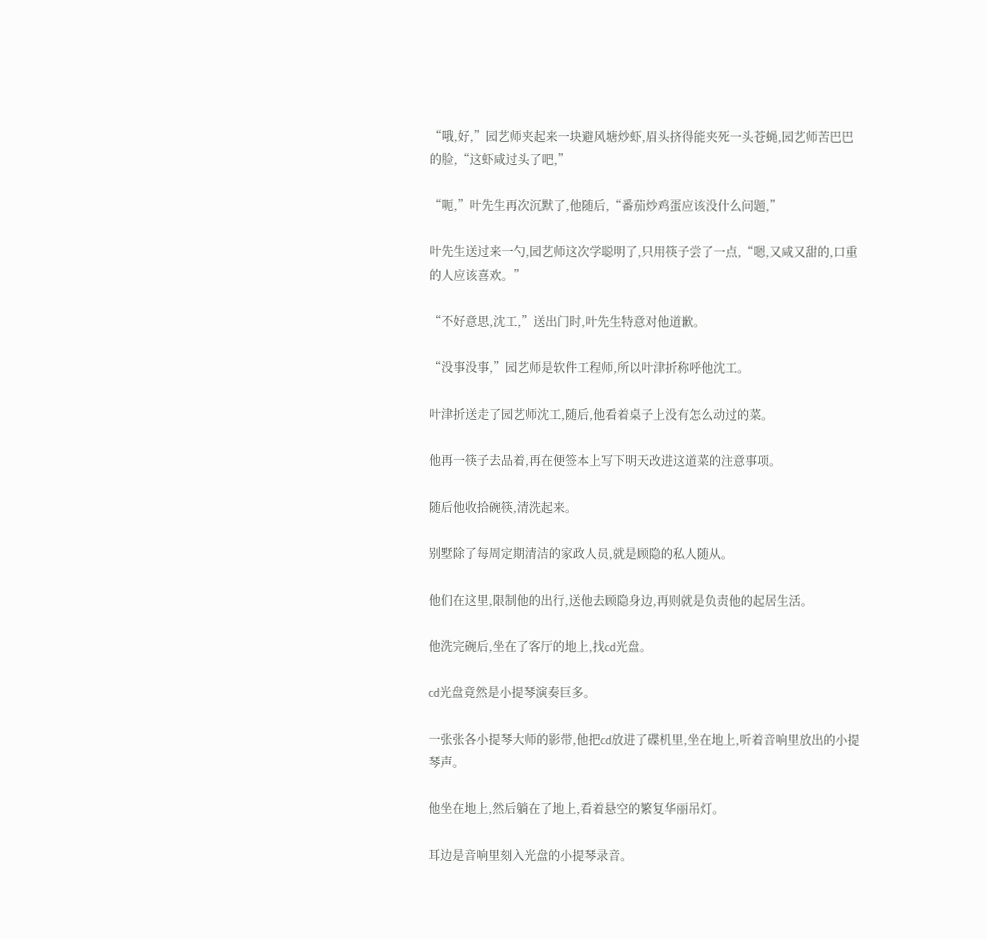“哦,好,”园艺师夹起来一块避风塘炒虾,眉头挤得能夹死一头苍蝇,园艺师苦巴巴的脸,“这虾咸过头了吧,”

“呃,”叶先生再次沉默了,他随后,“番茄炒鸡蛋应该没什么问题,”

叶先生送过来一勺,园艺师这次学聪明了,只用筷子尝了一点,“嗯,又咸又甜的,口重的人应该喜欢。”

“不好意思,沈工,”送出门时,叶先生特意对他道歉。

“没事没事,”园艺师是软件工程师,所以叶津折称呼他沈工。

叶津折送走了园艺师沈工,随后,他看着桌子上没有怎么动过的菜。

他再一筷子去品着,再在便签本上写下明天改进这道菜的注意事项。

随后他收拾碗筷,清洗起来。

别墅除了每周定期清洁的家政人员,就是顾隐的私人随从。

他们在这里,限制他的出行,送他去顾隐身边,再则就是负责他的起居生活。

他洗完碗后,坐在了客厅的地上,找cd光盘。

cd光盘竟然是小提琴演奏巨多。

一张张各小提琴大师的影带,他把cd放进了碟机里,坐在地上,听着音响里放出的小提琴声。

他坐在地上,然后躺在了地上,看着悬空的繁复华丽吊灯。

耳边是音响里刻入光盘的小提琴录音。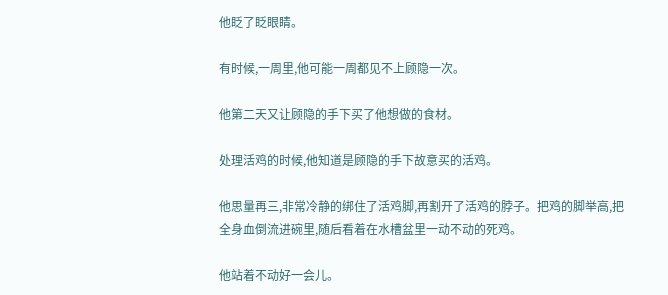他眨了眨眼睛。

有时候,一周里,他可能一周都见不上顾隐一次。

他第二天又让顾隐的手下买了他想做的食材。

处理活鸡的时候,他知道是顾隐的手下故意买的活鸡。

他思量再三,非常冷静的绑住了活鸡脚,再割开了活鸡的脖子。把鸡的脚举高,把全身血倒流进碗里,随后看着在水槽盆里一动不动的死鸡。

他站着不动好一会儿。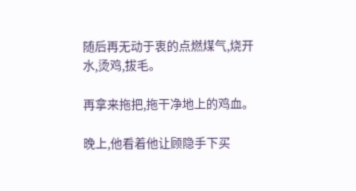随后再无动于衷的点燃煤气,烧开水,烫鸡,拔毛。

再拿来拖把,拖干净地上的鸡血。

晚上,他看着他让顾隐手下买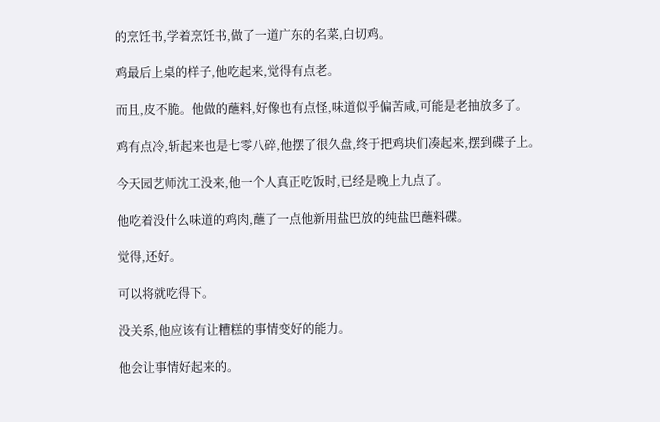的烹饪书,学着烹饪书,做了一道广东的名菜,白切鸡。

鸡最后上桌的样子,他吃起来,觉得有点老。

而且,皮不脆。他做的蘸料,好像也有点怪,味道似乎偏苦咸,可能是老抽放多了。

鸡有点冷,斩起来也是七零八碎,他摆了很久盘,终于把鸡块们凑起来,摆到碟子上。

今天园艺师沈工没来,他一个人真正吃饭时,已经是晚上九点了。

他吃着没什么味道的鸡肉,蘸了一点他新用盐巴放的纯盐巴蘸料碟。

觉得,还好。

可以将就吃得下。

没关系,他应该有让糟糕的事情变好的能力。

他会让事情好起来的。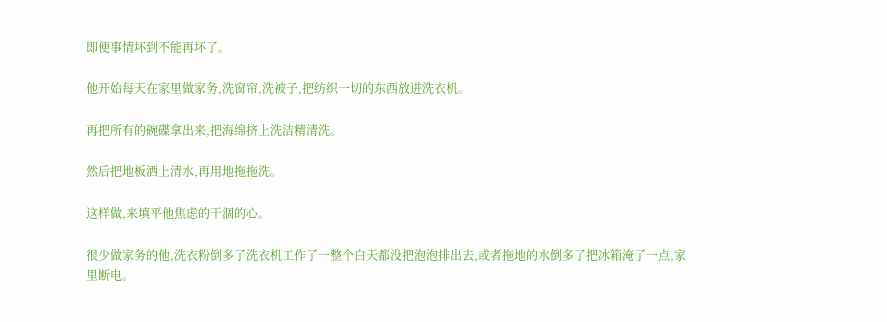即便事情坏到不能再坏了。

他开始每天在家里做家务,洗窗帘,洗被子,把纺织一切的东西放进洗衣机。

再把所有的碗碟拿出来,把海绵挤上洗洁精清洗。

然后把地板洒上清水,再用地拖拖洗。

这样做,来填平他焦虑的干涸的心。

很少做家务的他,洗衣粉倒多了洗衣机工作了一整个白天都没把泡泡排出去,或者拖地的水倒多了把冰箱淹了一点,家里断电。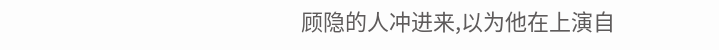顾隐的人冲进来,以为他在上演自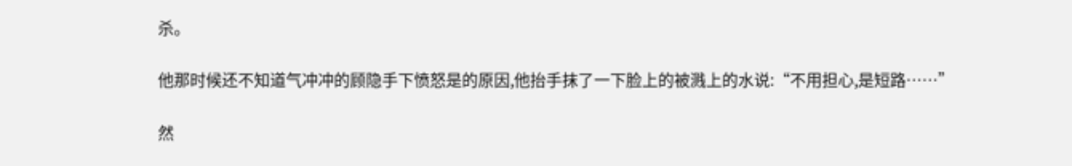杀。

他那时候还不知道气冲冲的顾隐手下愤怒是的原因,他抬手抹了一下脸上的被溅上的水说:“不用担心,是短路……”

然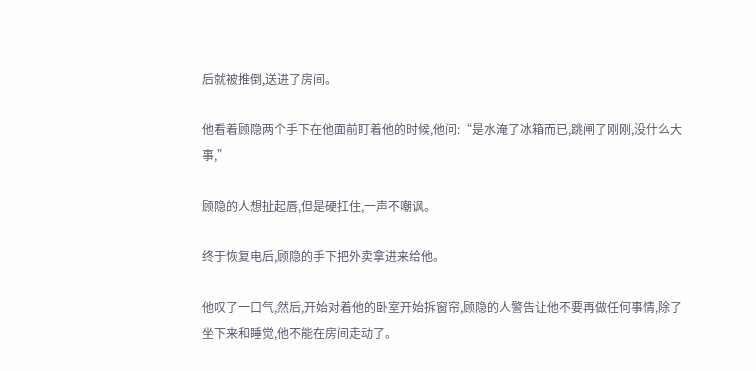后就被推倒,送进了房间。

他看着顾隐两个手下在他面前盯着他的时候,他问:“是水淹了冰箱而已,跳闸了刚刚,没什么大事,”

顾隐的人想扯起唇,但是硬扛住,一声不嘲讽。

终于恢复电后,顾隐的手下把外卖拿进来给他。

他叹了一口气,然后,开始对着他的卧室开始拆窗帘,顾隐的人警告让他不要再做任何事情,除了坐下来和睡觉,他不能在房间走动了。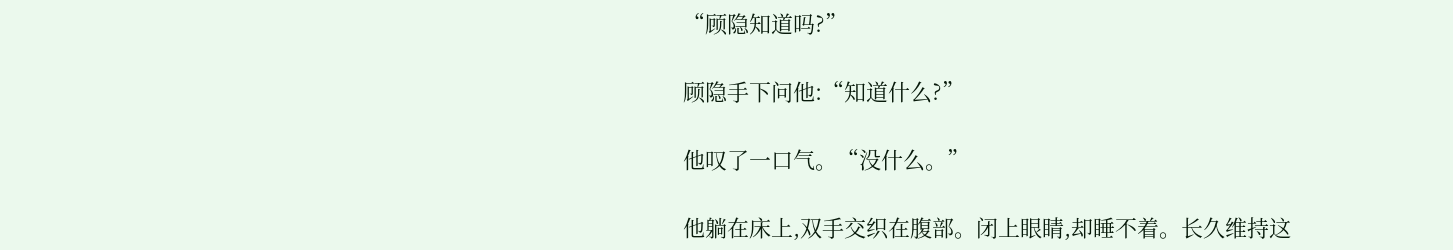“顾隐知道吗?”

顾隐手下问他:“知道什么?”

他叹了一口气。“没什么。”

他躺在床上,双手交织在腹部。闭上眼睛,却睡不着。长久维持这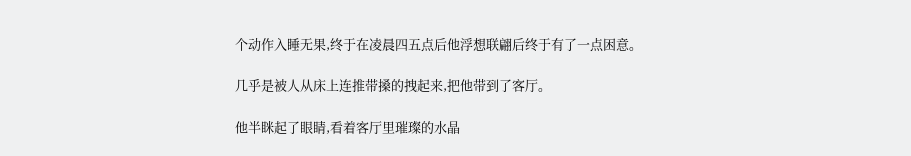个动作入睡无果,终于在凌晨四五点后他浮想联翩后终于有了一点困意。

几乎是被人从床上连推带搡的拽起来,把他带到了客厅。

他半眯起了眼睛,看着客厅里璀璨的水晶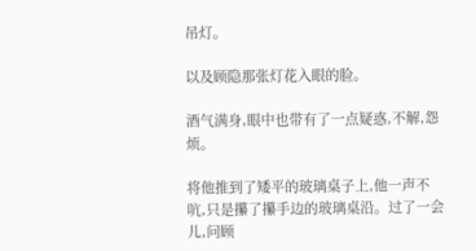吊灯。

以及顾隐那张灯花入眼的脸。

酒气满身,眼中也带有了一点疑惑,不解,怨烦。

将他推到了矮平的玻璃桌子上,他一声不吭,只是攥了攥手边的玻璃桌沿。过了一会儿,问顾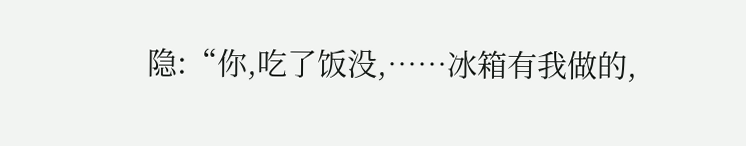隐:“你,吃了饭没,……冰箱有我做的,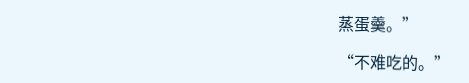蒸蛋羹。”

“不难吃的。”